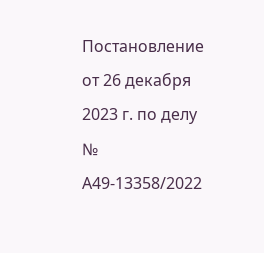Постановление от 26 декабря 2023 г. по делу № А49-13358/2022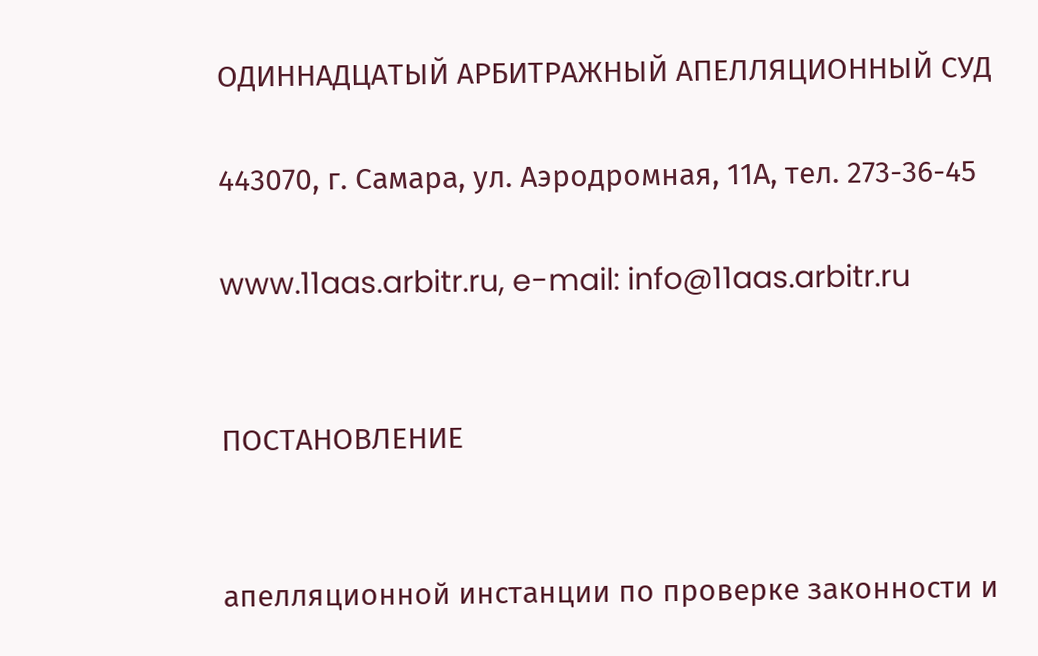ОДИННАДЦАТЫЙ АРБИТРАЖНЫЙ АПЕЛЛЯЦИОННЫЙ СУД

443070, г. Самара, ул. Аэродромная, 11А, тел. 273-36-45

www.11aas.arbitr.ru, e-mail: info@11aas.arbitr.ru


ПОСТАНОВЛЕНИЕ


апелляционной инстанции по проверке законности и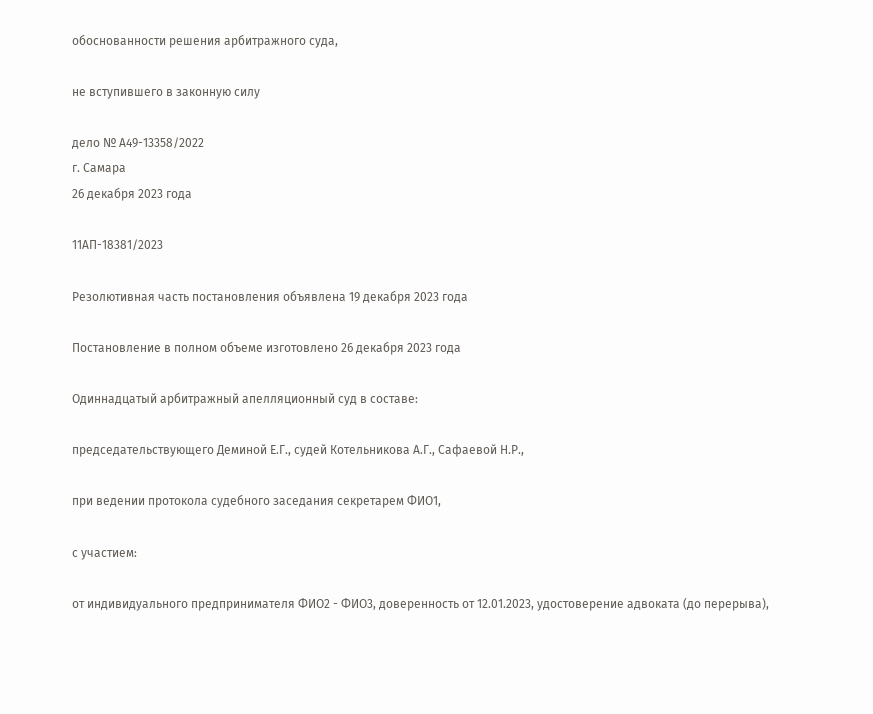обоснованности решения арбитражного суда,

не вступившего в законную силу

дело № А49-13358/2022
г. Самара
26 декабря 2023 года

11АП-18381/2023

Резолютивная часть постановления объявлена 19 декабря 2023 года

Постановление в полном объеме изготовлено 26 декабря 2023 года

Одиннадцатый арбитражный апелляционный суд в составе:

председательствующего Деминой Е.Г., судей Котельникова А.Г., Сафаевой Н.Р.,

при ведении протокола судебного заседания секретарем ФИО1,

с участием:

от индивидуального предпринимателя ФИО2 - ФИО3, доверенность от 12.01.2023, удостоверение адвоката (до перерыва),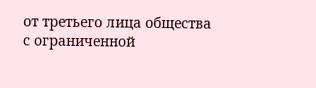от третьего лица общества с ограниченной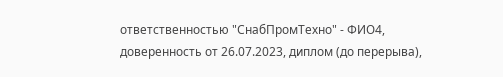ответственностью "СнабПромТехно" - ФИО4, доверенность от 26.07.2023, диплом (до перерыва),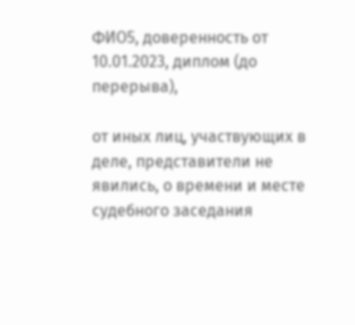ФИО5, доверенность от 10.01.2023, диплом (до перерыва),

от иных лиц, участвующих в деле, представители не явились, о времени и месте судебного заседания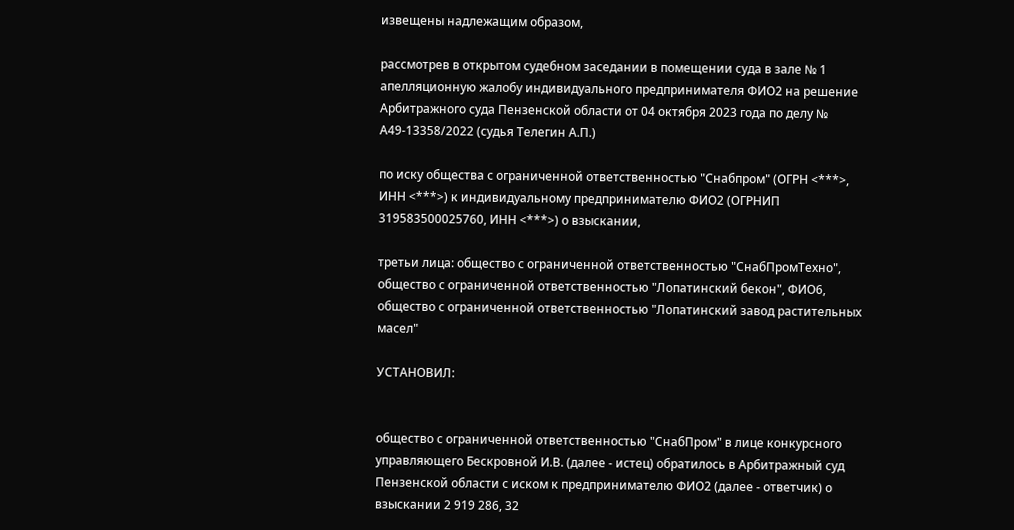извещены надлежащим образом,

рассмотрев в открытом судебном заседании в помещении суда в зале № 1 апелляционную жалобу индивидуального предпринимателя ФИО2 на решение Арбитражного суда Пензенской области от 04 октября 2023 года по делу № А49-13358/2022 (судья Телегин А.П.)

по иску общества с ограниченной ответственностью "Снабпром" (ОГРН <***>, ИНН <***>) к индивидуальному предпринимателю ФИО2 (ОГРНИП 319583500025760, ИНН <***>) о взыскании,

третьи лица: общество с ограниченной ответственностью "СнабПромТехно", общество с ограниченной ответственностью "Лопатинский бекон", ФИО6, общество с ограниченной ответственностью "Лопатинский завод растительных масел"

УСТАНОВИЛ:


общество с ограниченной ответственностью "СнабПром" в лице конкурсного управляющего Бескровной И.В. (далее - истец) обратилось в Арбитражный суд Пензенской области с иском к предпринимателю ФИО2 (далее - ответчик) о взыскании 2 919 286, 32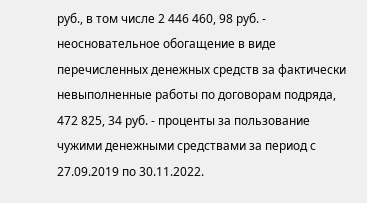руб., в том числе 2 446 460, 98 руб. - неосновательное обогащение в виде перечисленных денежных средств за фактически невыполненные работы по договорам подряда, 472 825, 34 руб. - проценты за пользование чужими денежными средствами за период с 27.09.2019 по 30.11.2022.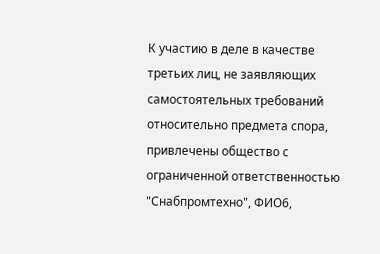К участию в деле в качестве третьих лиц, не заявляющих самостоятельных требований относительно предмета спора, привлечены общество с ограниченной ответственностью "Снабпромтехно", ФИО6,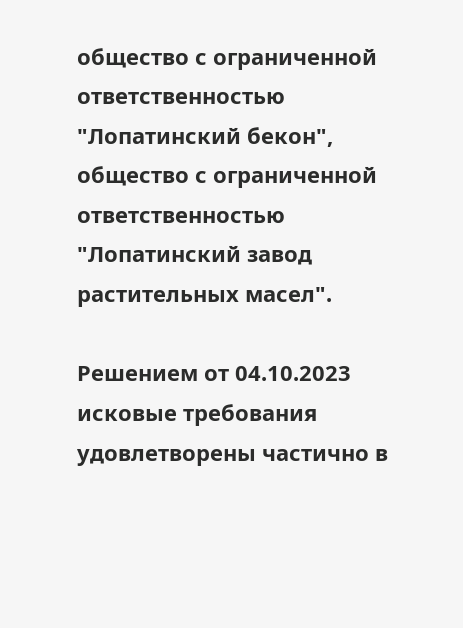общество с ограниченной ответственностью "Лопатинский бекон", общество с ограниченной ответственностью "Лопатинский завод растительных масел".

Решением от 04.10.2023 исковые требования удовлетворены частично в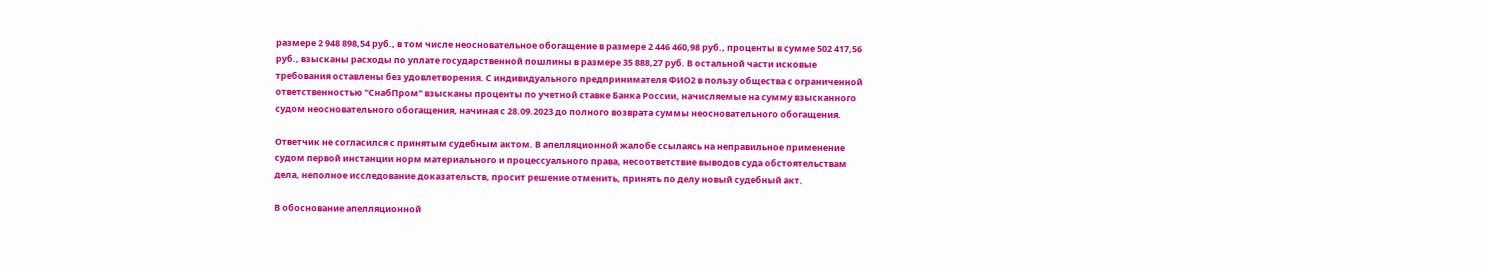размере 2 948 898,54 руб., в том числе неосновательное обогащение в размере 2 446 460,98 руб., проценты в сумме 502 417,56 руб., взысканы расходы по уплате государственной пошлины в размере 35 888,27 руб. В остальной части исковые требования оставлены без удовлетворения. С индивидуального предпринимателя ФИО2 в пользу общества с ограниченной ответственностью "СнабПром" взысканы проценты по учетной ставке Банка России, начисляемые на сумму взысканного судом неосновательного обогащения, начиная с 28.09.2023 до полного возврата суммы неосновательного обогащения.

Ответчик не согласился с принятым судебным актом. В апелляционной жалобе ссылаясь на неправильное применение судом первой инстанции норм материального и процессуального права, несоответствие выводов суда обстоятельствам дела, неполное исследование доказательств, просит решение отменить, принять по делу новый судебный акт.

В обоснование апелляционной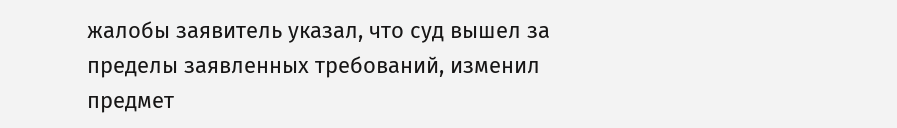жалобы заявитель указал, что суд вышел за пределы заявленных требований, изменил предмет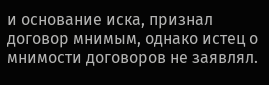и основание иска, признал договор мнимым, однако истец о мнимости договоров не заявлял.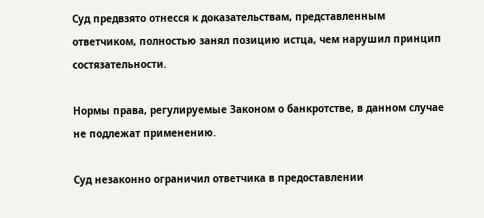Суд предвзято отнесся к доказательствам, представленным ответчиком, полностью занял позицию истца, чем нарушил принцип состязательности.

Нормы права, регулируемые Законом о банкротстве, в данном случае не подлежат применению.

Суд незаконно ограничил ответчика в предоставлении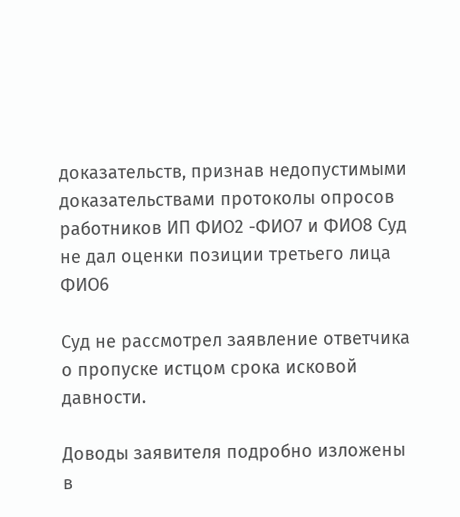доказательств, признав недопустимыми доказательствами протоколы опросов работников ИП ФИО2 -ФИО7 и ФИО8 Суд не дал оценки позиции третьего лица ФИО6

Суд не рассмотрел заявление ответчика о пропуске истцом срока исковой давности.

Доводы заявителя подробно изложены в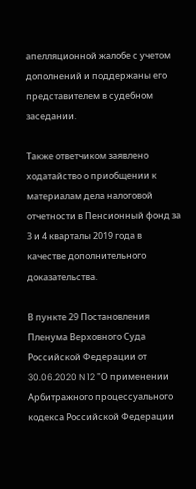апелляционной жалобе с учетом дополнений и поддержаны его представителем в судебном заседании.

Также ответчиком заявлено ходатайство о приобщении к материалам дела налоговой отчетности в Пенсионный фонд за 3 и 4 кварталы 2019 года в качестве дополнительного доказательства.

В пункте 29 Постановления Пленума Верховного Суда Российской Федерации от 30.06.2020 N 12 "О применении Арбитражного процессуального кодекса Российской Федерации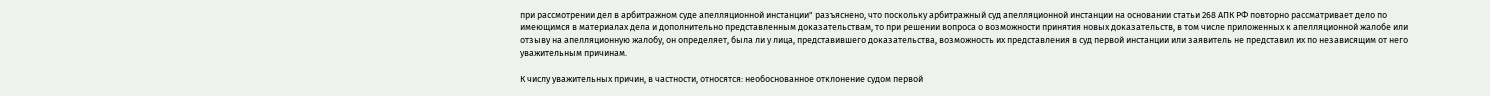при рассмотрении дел в арбитражном суде апелляционной инстанции" разъяснено, что поскольку арбитражный суд апелляционной инстанции на основании статьи 268 АПК РФ повторно рассматривает дело по имеющимся в материалах дела и дополнительно представленным доказательствам, то при решении вопроса о возможности принятия новых доказательств, в том числе приложенных к апелляционной жалобе или отзыву на апелляционную жалобу, он определяет, была ли у лица, представившего доказательства, возможность их представления в суд первой инстанции или заявитель не представил их по независящим от него уважительным причинам.

К числу уважительных причин, в частности, относятся: необоснованное отклонение судом первой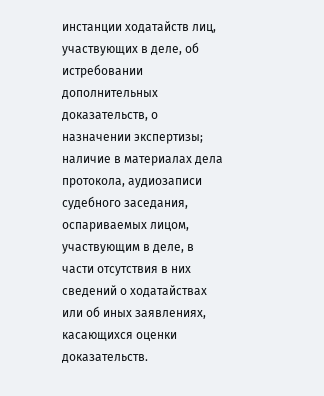инстанции ходатайств лиц, участвующих в деле, об истребовании дополнительных доказательств, о назначении экспертизы; наличие в материалах дела протокола, аудиозаписи судебного заседания, оспариваемых лицом, участвующим в деле, в части отсутствия в них сведений о ходатайствах или об иных заявлениях, касающихся оценки доказательств.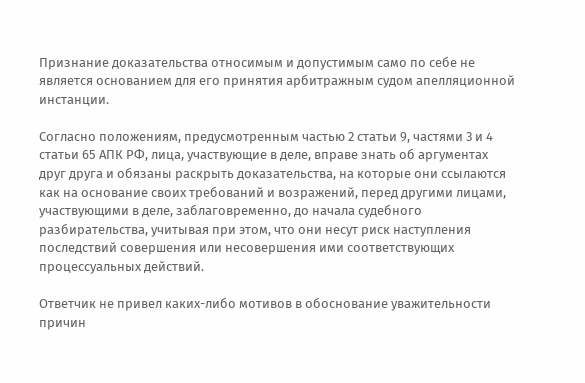Признание доказательства относимым и допустимым само по себе не является основанием для его принятия арбитражным судом апелляционной инстанции.

Согласно положениям, предусмотренным частью 2 статьи 9, частями 3 и 4 статьи 65 АПК РФ, лица, участвующие в деле, вправе знать об аргументах друг друга и обязаны раскрыть доказательства, на которые они ссылаются как на основание своих требований и возражений, перед другими лицами, участвующими в деле, заблаговременно, до начала судебного разбирательства, учитывая при этом, что они несут риск наступления последствий совершения или несовершения ими соответствующих процессуальных действий.

Ответчик не привел каких-либо мотивов в обоснование уважительности причин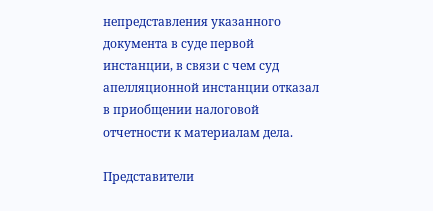непредставления указанного документа в суде первой инстанции, в связи с чем суд апелляционной инстанции отказал в приобщении налоговой отчетности к материалам дела.

Представители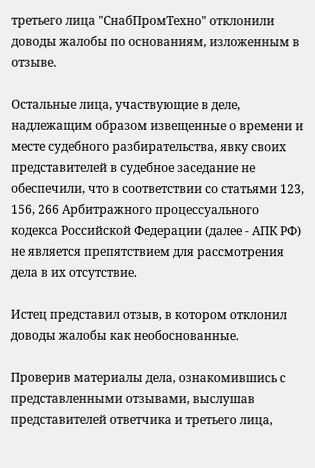третьего лица "СнабПромТехно" отклонили доводы жалобы по основаниям, изложенным в отзыве.

Остальные лица, участвующие в деле, надлежащим образом извещенные о времени и месте судебного разбирательства, явку своих представителей в судебное заседание не обеспечили, что в соответствии со статьями 123, 156, 266 Арбитражного процессуального кодекса Российской Федерации (далее - АПК РФ) не является препятствием для рассмотрения дела в их отсутствие.

Истец представил отзыв, в котором отклонил доводы жалобы как необоснованные.

Проверив материалы дела, ознакомившись с представленными отзывами, выслушав представителей ответчика и третьего лица,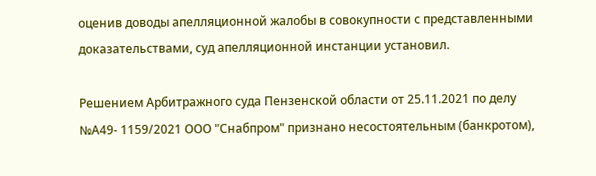оценив доводы апелляционной жалобы в совокупности с представленными доказательствами, суд апелляционной инстанции установил.

Решением Арбитражного суда Пензенской области от 25.11.2021 по делу №А49- 1159/2021 ООО "Снабпром" признано несостоятельным (банкротом),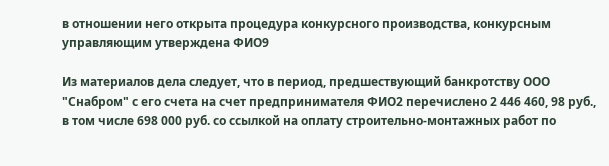в отношении него открыта процедура конкурсного производства, конкурсным управляющим утверждена ФИО9

Из материалов дела следует, что в период, предшествующий банкротству ООО "Снабром" с его счета на счет предпринимателя ФИО2 перечислено 2 446 460, 98 руб., в том числе 698 000 руб. со ссылкой на оплату строительно-монтажных работ по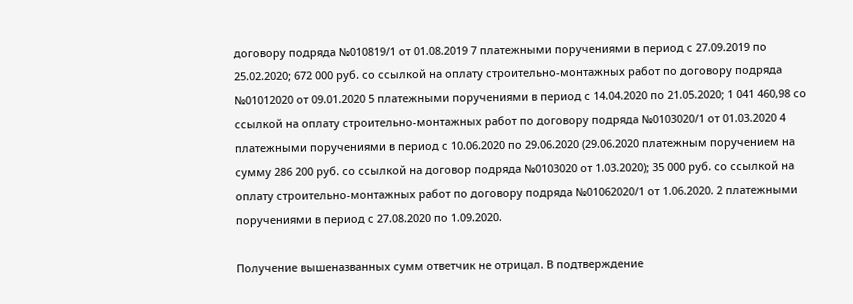договору подряда №010819/1 от 01.08.2019 7 платежными поручениями в период с 27.09.2019 по 25.02.2020; 672 000 руб. со ссылкой на оплату строительно-монтажных работ по договору подряда №01012020 от 09.01.2020 5 платежными поручениями в период с 14.04.2020 по 21.05.2020; 1 041 460,98 со ссылкой на оплату строительно-монтажных работ по договору подряда №0103020/1 от 01.03.2020 4 платежными поручениями в период с 10.06.2020 по 29.06.2020 (29.06.2020 платежным поручением на сумму 286 200 руб. со ссылкой на договор подряда №0103020 от 1.03.2020); 35 000 руб. со ссылкой на оплату строительно-монтажных работ по договору подряда №01062020/1 от 1.06.2020. 2 платежными поручениями в период с 27.08.2020 по 1.09.2020.

Получение вышеназванных сумм ответчик не отрицал. В подтверждение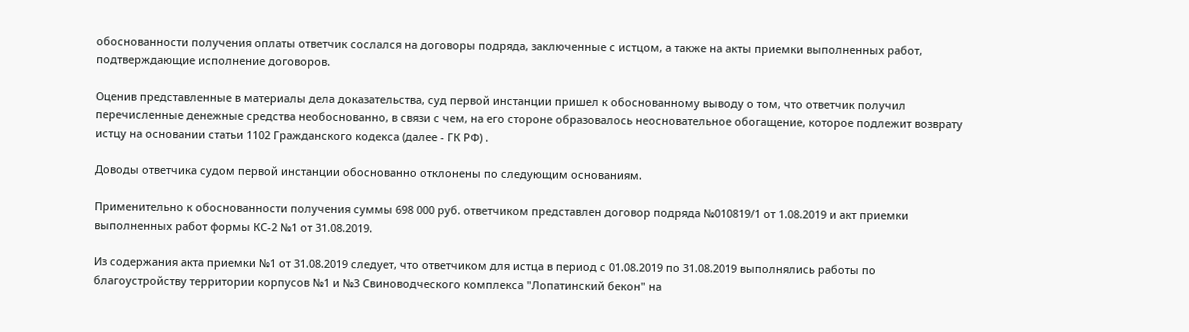обоснованности получения оплаты ответчик сослался на договоры подряда, заключенные с истцом, а также на акты приемки выполненных работ, подтверждающие исполнение договоров.

Оценив представленные в материалы дела доказательства, суд первой инстанции пришел к обоснованному выводу о том, что ответчик получил перечисленные денежные средства необоснованно, в связи с чем, на его стороне образовалось неосновательное обогащение, которое подлежит возврату истцу на основании статьи 1102 Гражданского кодекса (далее - ГК РФ) .

Доводы ответчика судом первой инстанции обоснованно отклонены по следующим основаниям.

Применительно к обоснованности получения суммы 698 000 руб. ответчиком представлен договор подряда №010819/1 от 1.08.2019 и акт приемки выполненных работ формы КС-2 №1 от 31.08.2019.

Из содержания акта приемки №1 от 31.08.2019 следует, что ответчиком для истца в период с 01.08.2019 по 31.08.2019 выполнялись работы по благоустройству территории корпусов №1 и №3 Свиноводческого комплекса "Лопатинский бекон" на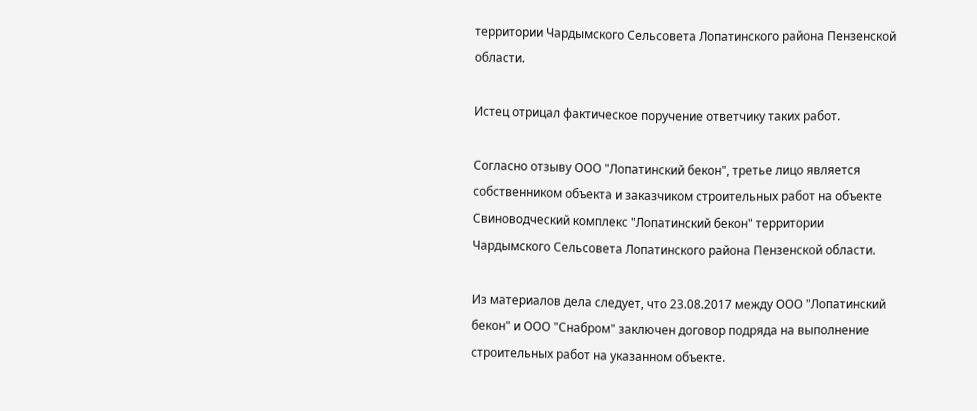территории Чардымского Сельсовета Лопатинского района Пензенской области.

Истец отрицал фактическое поручение ответчику таких работ.

Согласно отзыву ООО "Лопатинский бекон", третье лицо является собственником объекта и заказчиком строительных работ на объекте Свиноводческий комплекс "Лопатинский бекон" территории Чардымского Сельсовета Лопатинского района Пензенской области.

Из материалов дела следует, что 23.08.2017 между ООО "Лопатинский бекон" и ООО "Снабром" заключен договор подряда на выполнение строительных работ на указанном объекте.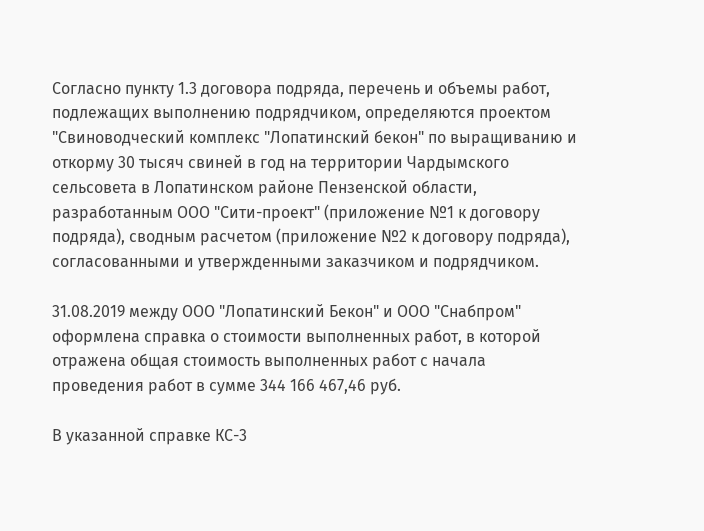Согласно пункту 1.3 договора подряда, перечень и объемы работ, подлежащих выполнению подрядчиком, определяются проектом "Свиноводческий комплекс "Лопатинский бекон" по выращиванию и откорму 30 тысяч свиней в год на территории Чардымского сельсовета в Лопатинском районе Пензенской области, разработанным ООО "Сити-проект" (приложение №1 к договору подряда), сводным расчетом (приложение №2 к договору подряда), согласованными и утвержденными заказчиком и подрядчиком.

31.08.2019 между ООО "Лопатинский Бекон" и ООО "Снабпром" оформлена справка о стоимости выполненных работ, в которой отражена общая стоимость выполненных работ с начала проведения работ в сумме 344 166 467,46 руб.

В указанной справке КС-3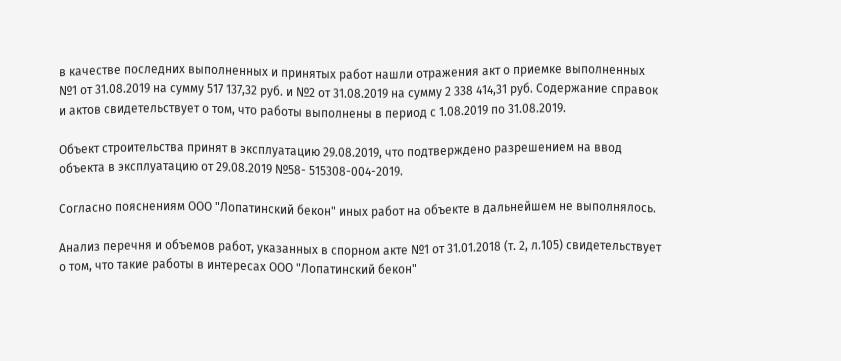в качестве последних выполненных и принятых работ нашли отражения акт о приемке выполненных №1 от 31.08.2019 на сумму 517 137,32 руб. и №2 от 31.08.2019 на сумму 2 338 414,31 руб. Содержание справок и актов свидетельствует о том, что работы выполнены в период с 1.08.2019 по 31.08.2019.

Объект строительства принят в эксплуатацию 29.08.2019, что подтверждено разрешением на ввод объекта в эксплуатацию от 29.08.2019 №58- 515308-004-2019.

Согласно пояснениям ООО "Лопатинский бекон" иных работ на объекте в дальнейшем не выполнялось.

Анализ перечня и объемов работ, указанных в спорном акте №1 от 31.01.2018 (т. 2, л.105) свидетельствует о том, что такие работы в интересах ООО "Лопатинский бекон"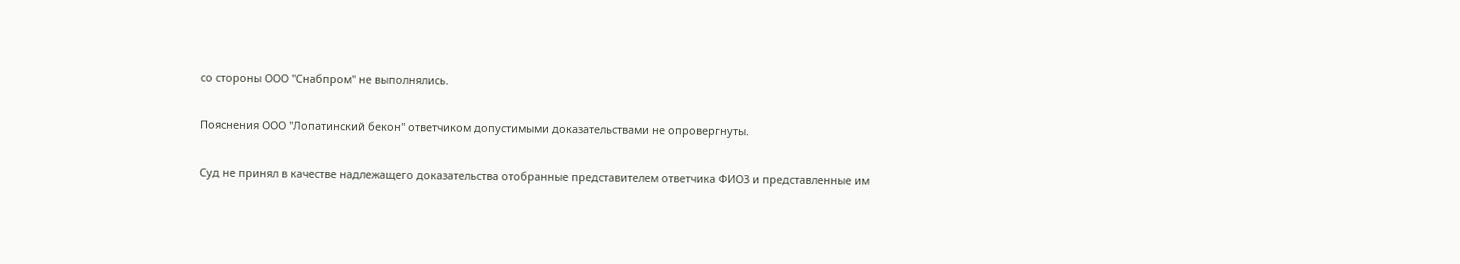со стороны ООО "Снабпром" не выполнялись.

Пояснения ООО "Лопатинский бекон" ответчиком допустимыми доказательствами не опровергнуты.

Суд не принял в качестве надлежащего доказательства отобранные представителем ответчика ФИО3 и представленные им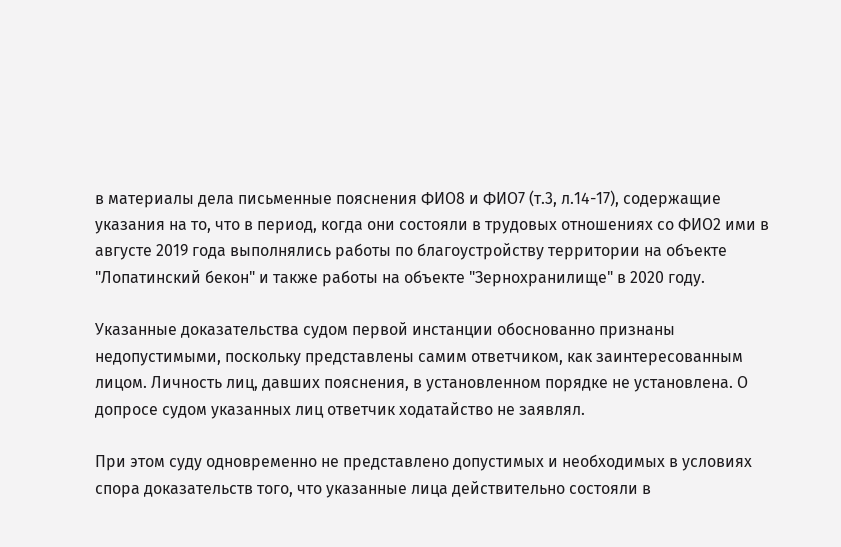в материалы дела письменные пояснения ФИО8 и ФИО7 (т.3, л.14-17), содержащие указания на то, что в период, когда они состояли в трудовых отношениях со ФИО2 ими в августе 2019 года выполнялись работы по благоустройству территории на объекте "Лопатинский бекон" и также работы на объекте "Зернохранилище" в 2020 году.

Указанные доказательства судом первой инстанции обоснованно признаны недопустимыми, поскольку представлены самим ответчиком, как заинтересованным лицом. Личность лиц, давших пояснения, в установленном порядке не установлена. О допросе судом указанных лиц ответчик ходатайство не заявлял.

При этом суду одновременно не представлено допустимых и необходимых в условиях спора доказательств того, что указанные лица действительно состояли в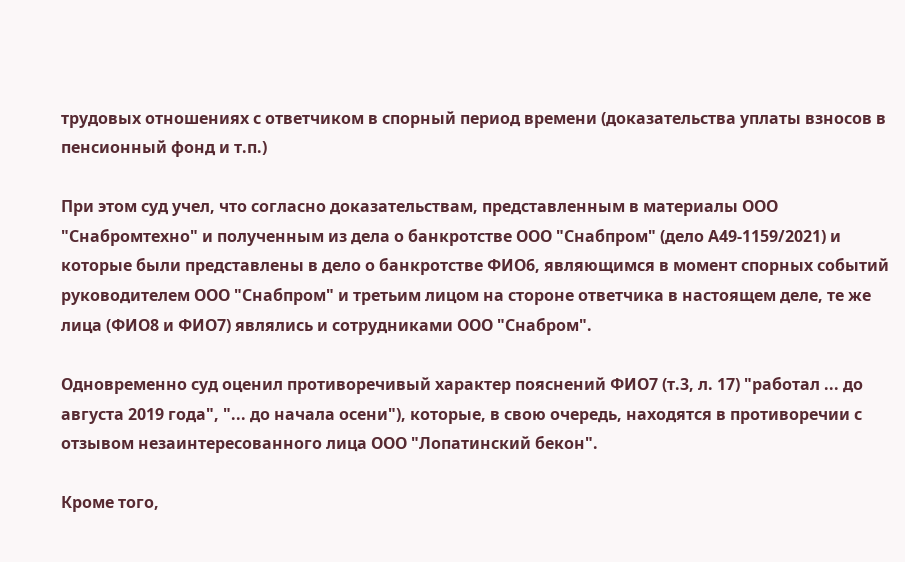трудовых отношениях с ответчиком в спорный период времени (доказательства уплаты взносов в пенсионный фонд и т.п.)

При этом суд учел, что согласно доказательствам, представленным в материалы ООО "Снабромтехно" и полученным из дела о банкротстве ООО "Снабпром" (дело А49-1159/2021) и которые были представлены в дело о банкротстве ФИО6, являющимся в момент спорных событий руководителем ООО "Снабпром" и третьим лицом на стороне ответчика в настоящем деле, те же лица (ФИО8 и ФИО7) являлись и сотрудниками ООО "Снабром".

Одновременно суд оценил противоречивый характер пояснений ФИО7 (т.3, л. 17) "работал ... до августа 2019 года", "... до начала осени"), которые, в свою очередь, находятся в противоречии с отзывом незаинтересованного лица ООО "Лопатинский бекон".

Кроме того,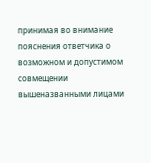принимая во внимание пояснения ответчика о возможном и допустимом совмещении вышеназванными лицами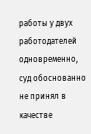работы у двух работодателей одновременно, суд обоснованно не принял в качестве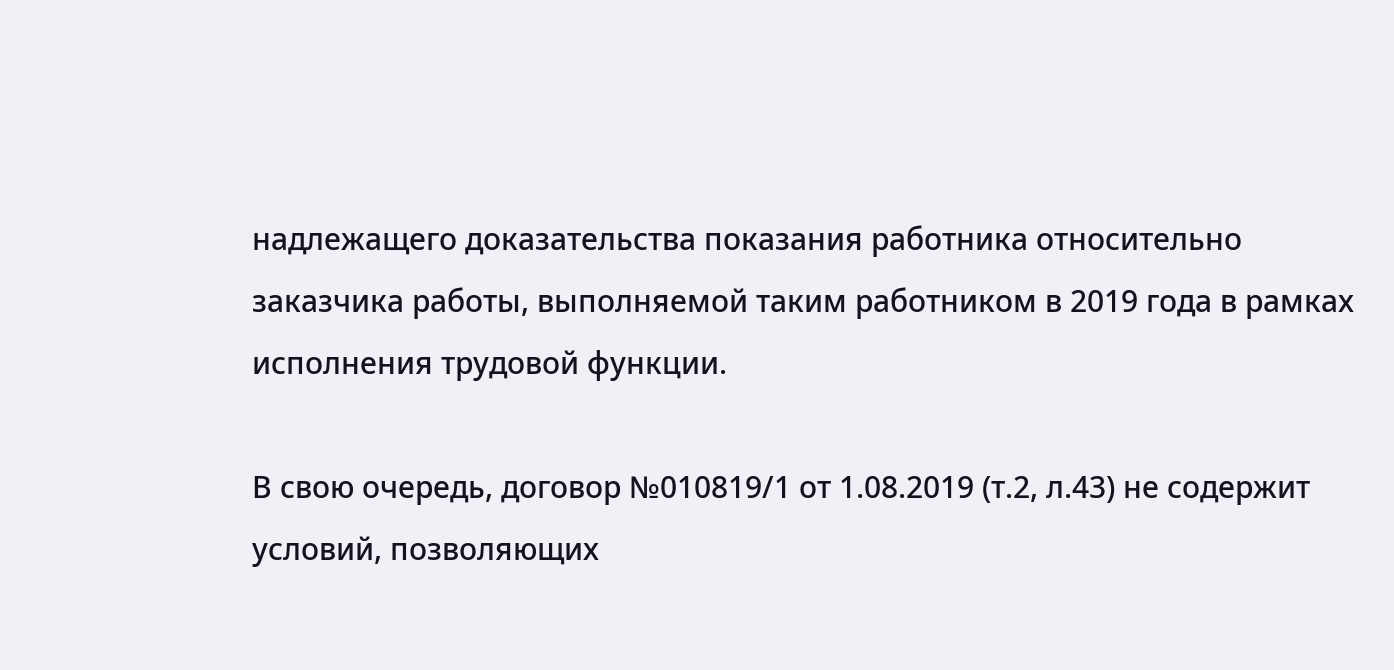надлежащего доказательства показания работника относительно заказчика работы, выполняемой таким работником в 2019 года в рамках исполнения трудовой функции.

В свою очередь, договор №010819/1 от 1.08.2019 (т.2, л.43) не содержит условий, позволяющих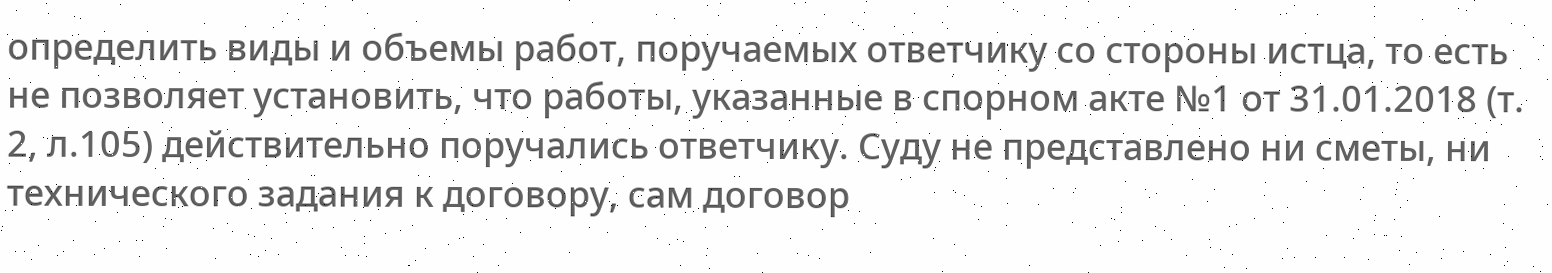определить виды и объемы работ, поручаемых ответчику со стороны истца, то есть не позволяет установить, что работы, указанные в спорном акте №1 от 31.01.2018 (т. 2, л.105) действительно поручались ответчику. Суду не представлено ни сметы, ни технического задания к договору, сам договор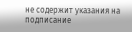не содержит указания на подписание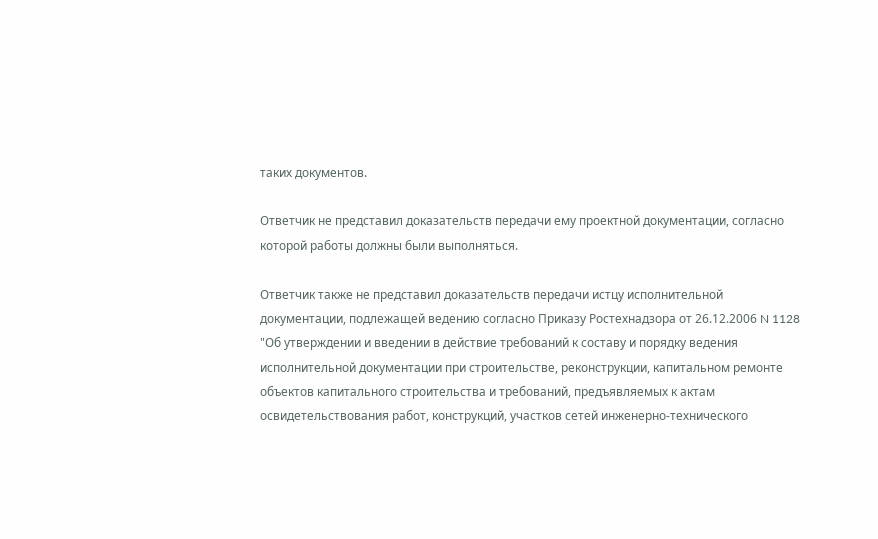таких документов.

Ответчик не представил доказательств передачи ему проектной документации, согласно которой работы должны были выполняться.

Ответчик также не представил доказательств передачи истцу исполнительной документации, подлежащей ведению согласно Приказу Ростехнадзора от 26.12.2006 N 1128 "Об утверждении и введении в действие требований к составу и порядку ведения исполнительной документации при строительстве, реконструкции, капитальном ремонте объектов капитального строительства и требований, предъявляемых к актам освидетельствования работ, конструкций, участков сетей инженерно-технического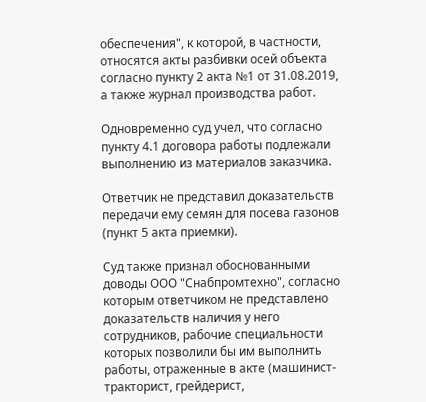обеспечения", к которой, в частности, относятся акты разбивки осей объекта согласно пункту 2 акта №1 от 31.08.2019, а также журнал производства работ.

Одновременно суд учел, что согласно пункту 4.1 договора работы подлежали выполнению из материалов заказчика.

Ответчик не представил доказательств передачи ему семян для посева газонов (пункт 5 акта приемки).

Суд также признал обоснованными доводы ООО "Снабпромтехно", согласно которым ответчиком не представлено доказательств наличия у него сотрудников, рабочие специальности которых позволили бы им выполнить работы, отраженные в акте (машинист-тракторист, грейдерист,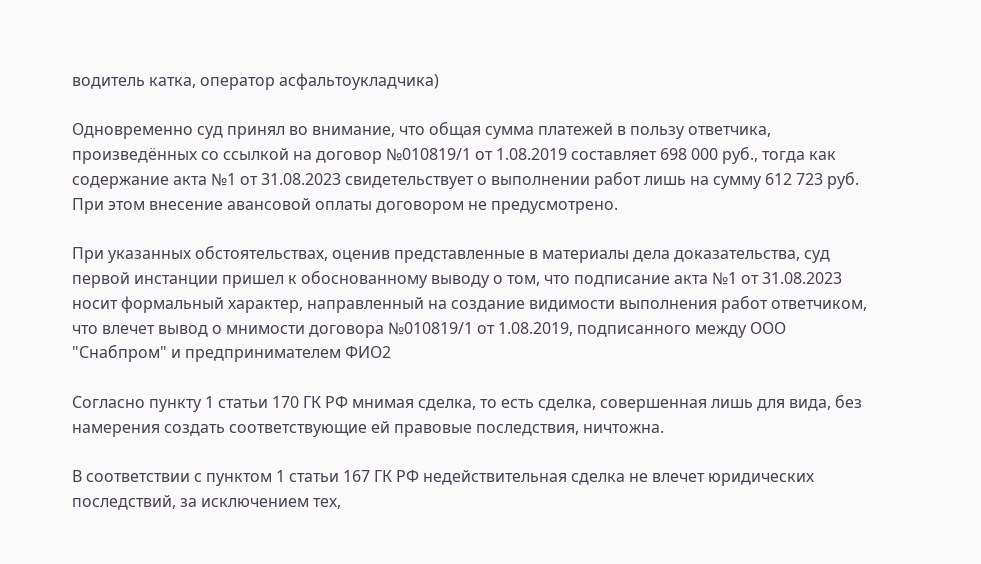водитель катка, оператор асфальтоукладчика)

Одновременно суд принял во внимание, что общая сумма платежей в пользу ответчика, произведённых со ссылкой на договор №010819/1 от 1.08.2019 составляет 698 000 руб., тогда как содержание акта №1 от 31.08.2023 свидетельствует о выполнении работ лишь на сумму 612 723 руб. При этом внесение авансовой оплаты договором не предусмотрено.

При указанных обстоятельствах, оценив представленные в материалы дела доказательства, суд первой инстанции пришел к обоснованному выводу о том, что подписание акта №1 от 31.08.2023 носит формальный характер, направленный на создание видимости выполнения работ ответчиком, что влечет вывод о мнимости договора №010819/1 от 1.08.2019, подписанного между ООО "Снабпром" и предпринимателем ФИО2

Согласно пункту 1 статьи 170 ГК РФ мнимая сделка, то есть сделка, совершенная лишь для вида, без намерения создать соответствующие ей правовые последствия, ничтожна.

В соответствии с пунктом 1 статьи 167 ГК РФ недействительная сделка не влечет юридических последствий, за исключением тех,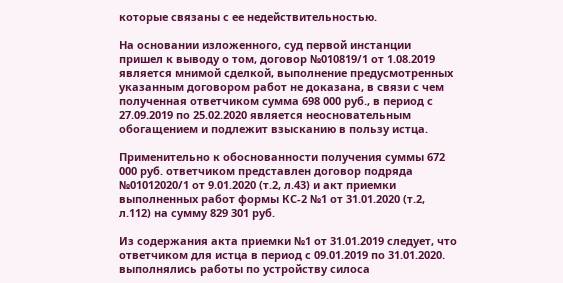которые связаны с ее недействительностью.

На основании изложенного, суд первой инстанции пришел к выводу о том, договор №010819/1 от 1.08.2019 является мнимой сделкой, выполнение предусмотренных указанным договором работ не доказана, в связи с чем полученная ответчиком сумма 698 000 руб., в период с 27.09.2019 по 25.02.2020 является неосновательным обогащением и подлежит взысканию в пользу истца.

Применительно к обоснованности получения суммы 672 000 руб. ответчиком представлен договор подряда №01012020/1 от 9.01.2020 (т.2, л.43) и акт приемки выполненных работ формы КС-2 №1 от 31.01.2020 (т.2, л.112) на сумму 829 301 руб.

Из содержания акта приемки №1 от 31.01.2019 следует, что ответчиком для истца в период с 09.01.2019 по 31.01.2020. выполнялись работы по устройству силоса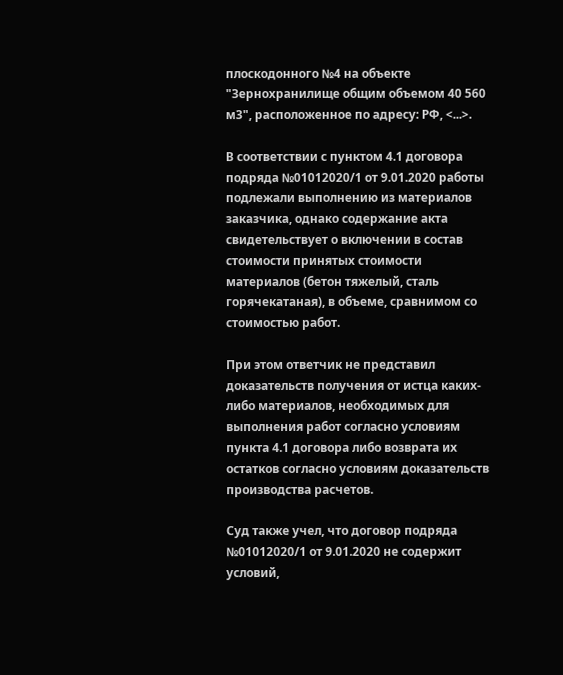плоскодонного №4 на объекте "Зернохранилище общим объемом 40 560 м3", расположенное по адресу: РФ, <...>.

В соответствии с пунктом 4.1 договора подряда №01012020/1 от 9.01.2020 работы подлежали выполнению из материалов заказчика, однако содержание акта свидетельствует о включении в состав стоимости принятых стоимости материалов (бетон тяжелый, сталь горячекатаная), в объеме, сравнимом со стоимостью работ.

При этом ответчик не представил доказательств получения от истца каких-либо материалов, необходимых для выполнения работ согласно условиям пункта 4.1 договора либо возврата их остатков согласно условиям доказательств производства расчетов.

Суд также учел, что договор подряда №01012020/1 от 9.01.2020 не содержит условий,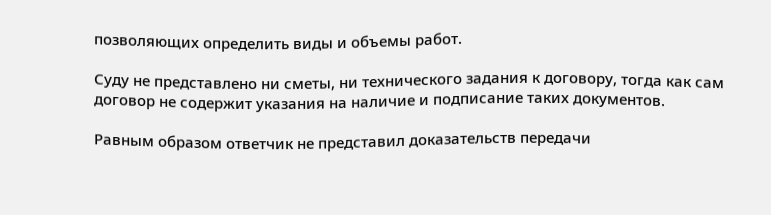позволяющих определить виды и объемы работ.

Суду не представлено ни сметы, ни технического задания к договору, тогда как сам договор не содержит указания на наличие и подписание таких документов.

Равным образом ответчик не представил доказательств передачи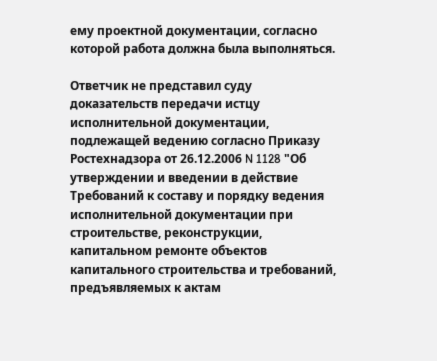ему проектной документации, согласно которой работа должна была выполняться.

Ответчик не представил суду доказательств передачи истцу исполнительной документации, подлежащей ведению согласно Приказу Ростехнадзора от 26.12.2006 N 1128 "Об утверждении и введении в действие Требований к составу и порядку ведения исполнительной документации при строительстве, реконструкции, капитальном ремонте объектов капитального строительства и требований, предъявляемых к актам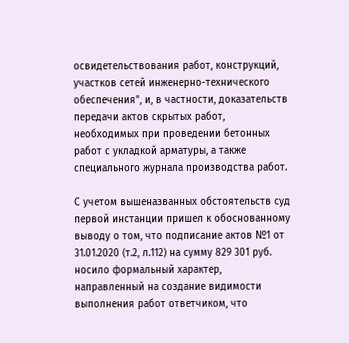освидетельствования работ, конструкций, участков сетей инженерно-технического обеспечения", и, в частности, доказательств передачи актов скрытых работ, необходимых при проведении бетонных работ с укладкой арматуры, а также специального журнала производства работ.

С учетом вышеназванных обстоятельств суд первой инстанции пришел к обоснованному выводу о том, что подписание актов №1 от 31.01.2020 (т.2, л.112) на сумму 829 301 руб. носило формальный характер, направленный на создание видимости выполнения работ ответчиком, что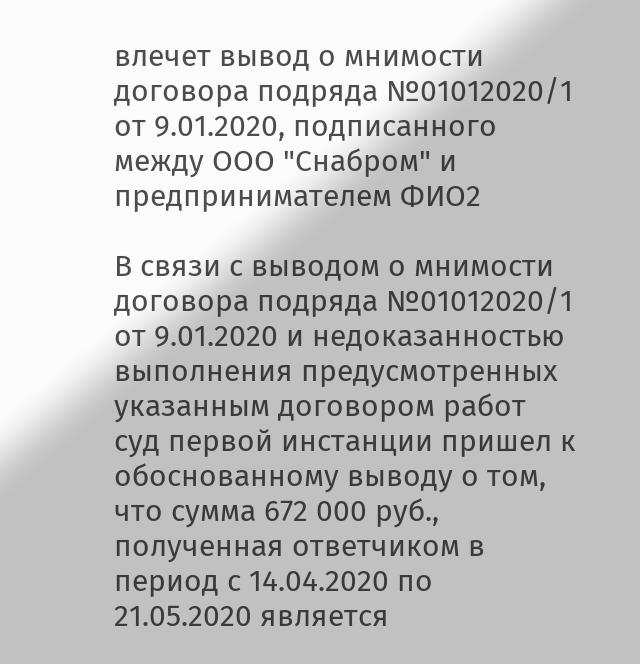влечет вывод о мнимости договора подряда №01012020/1 от 9.01.2020, подписанного между ООО "Снабром" и предпринимателем ФИО2

В связи с выводом о мнимости договора подряда №01012020/1 от 9.01.2020 и недоказанностью выполнения предусмотренных указанным договором работ суд первой инстанции пришел к обоснованному выводу о том, что сумма 672 000 руб., полученная ответчиком в период с 14.04.2020 по 21.05.2020 является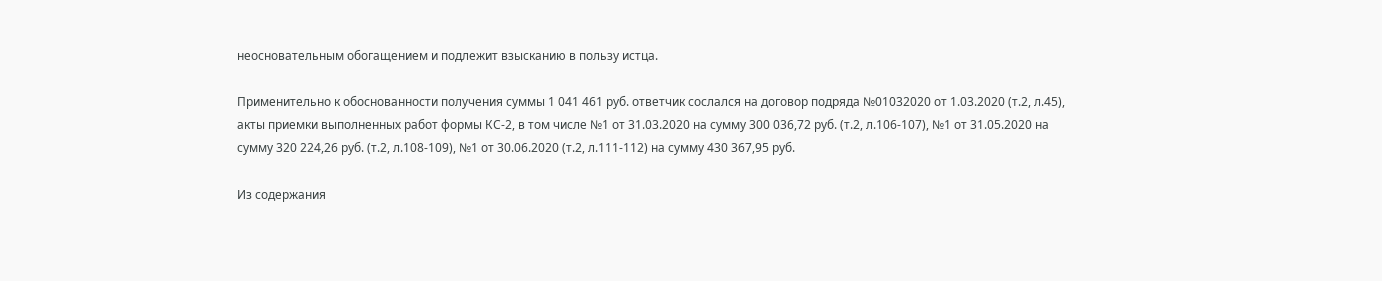неосновательным обогащением и подлежит взысканию в пользу истца.

Применительно к обоснованности получения суммы 1 041 461 руб. ответчик сослался на договор подряда №01032020 от 1.03.2020 (т.2, л.45), акты приемки выполненных работ формы КС-2, в том числе №1 от 31.03.2020 на сумму 300 036,72 руб. (т.2, л.106-107), №1 от 31.05.2020 на сумму 320 224,26 руб. (т.2, л.108-109), №1 от 30.06.2020 (т.2, л.111-112) на сумму 430 367,95 руб.

Из содержания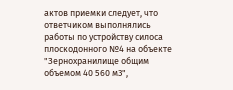актов приемки следует, что ответчиком выполнялись работы по устройству силоса плоскодонного №4 на объекте "Зернохранилище общим объемом 40 560 м3",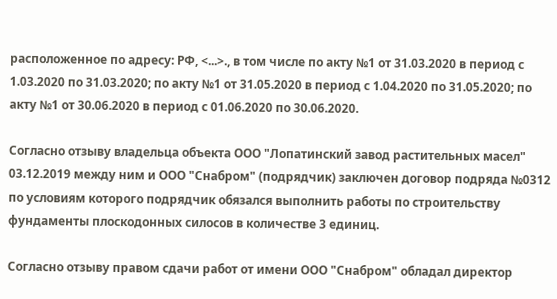расположенное по адресу: РФ, <...>., в том числе по акту №1 от 31.03.2020 в период с 1.03.2020 по 31.03.2020; по акту №1 от 31.05.2020 в период с 1.04.2020 по 31.05.2020; по акту №1 от 30.06.2020 в период с 01.06.2020 по 30.06.2020.

Согласно отзыву владельца объекта ООО "Лопатинский завод растительных масел" 03.12.2019 между ним и ООО "Снабром" (подрядчик) заключен договор подряда №0312 по условиям которого подрядчик обязался выполнить работы по строительству фундаменты плоскодонных силосов в количестве 3 единиц.

Согласно отзыву правом сдачи работ от имени ООО "Снабром" обладал директор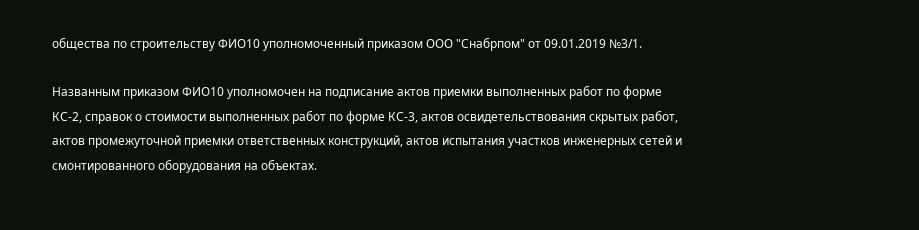общества по строительству ФИО10 уполномоченный приказом ООО "Снабрпом" от 09.01.2019 №3/1.

Названным приказом ФИО10 уполномочен на подписание актов приемки выполненных работ по форме КС-2, справок о стоимости выполненных работ по форме КС-3, актов освидетельствования скрытых работ, актов промежуточной приемки ответственных конструкций, актов испытания участков инженерных сетей и смонтированного оборудования на объектах.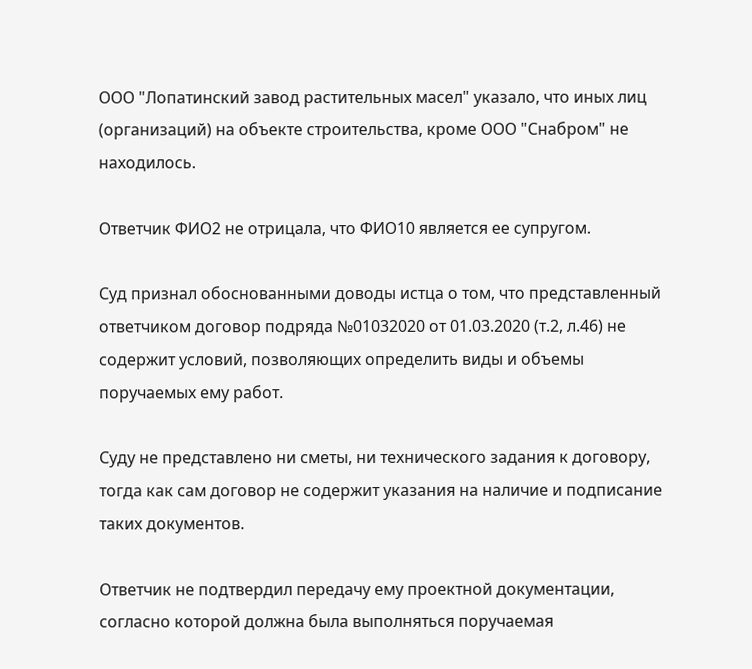ООО "Лопатинский завод растительных масел" указало, что иных лиц (организаций) на объекте строительства, кроме ООО "Снабром" не находилось.

Ответчик ФИО2 не отрицала, что ФИО10 является ее супругом.

Суд признал обоснованными доводы истца о том, что представленный ответчиком договор подряда №01032020 от 01.03.2020 (т.2, л.46) не содержит условий, позволяющих определить виды и объемы поручаемых ему работ.

Суду не представлено ни сметы, ни технического задания к договору, тогда как сам договор не содержит указания на наличие и подписание таких документов.

Ответчик не подтвердил передачу ему проектной документации, согласно которой должна была выполняться поручаемая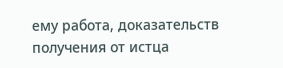ему работа, доказательств получения от истца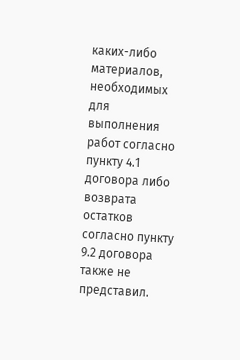каких-либо материалов, необходимых для выполнения работ согласно пункту 4.1 договора либо возврата остатков согласно пункту 9.2 договора также не представил.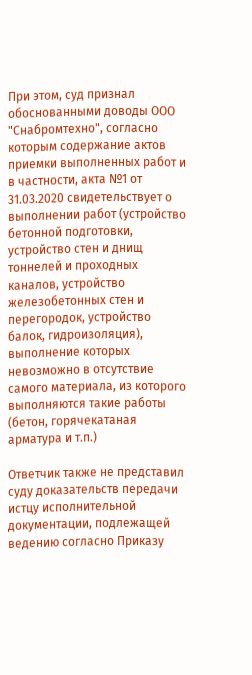При этом, суд признал обоснованными доводы ООО "Снабромтехно", согласно которым содержание актов приемки выполненных работ и в частности, акта №1 от 31.03.2020 свидетельствует о выполнении работ (устройство бетонной подготовки, устройство стен и днищ тоннелей и проходных каналов, устройство железобетонных стен и перегородок, устройство балок, гидроизоляция), выполнение которых невозможно в отсутствие самого материала, из которого выполняются такие работы (бетон, горячекатаная арматура и т.п.)

Ответчик также не представил суду доказательств передачи истцу исполнительной документации, подлежащей ведению согласно Приказу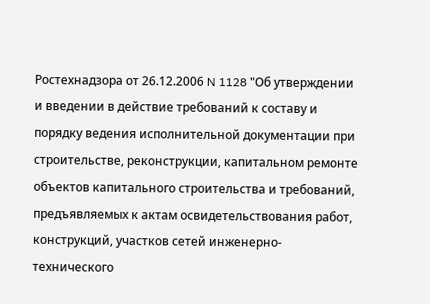Ростехнадзора от 26.12.2006 N 1128 "Об утверждении и введении в действие требований к составу и порядку ведения исполнительной документации при строительстве, реконструкции, капитальном ремонте объектов капитального строительства и требований, предъявляемых к актам освидетельствования работ, конструкций, участков сетей инженерно-технического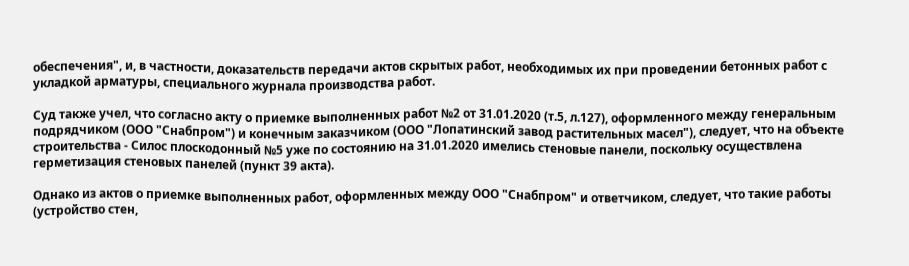обеспечения", и, в частности, доказательств передачи актов скрытых работ, необходимых их при проведении бетонных работ с укладкой арматуры, специального журнала производства работ.

Суд также учел, что согласно акту о приемке выполненных работ №2 от 31.01.2020 (т.5, л.127), оформленного между генеральным подрядчиком (ООО "Снабпром") и конечным заказчиком (ООО "Лопатинский завод растительных масел"), следует, что на объекте строительства - Силос плоскодонный №5 уже по состоянию на 31.01.2020 имелись стеновые панели, поскольку осуществлена герметизация стеновых панелей (пункт 39 акта).

Однако из актов о приемке выполненных работ, оформленных между ООО "Снабпром" и ответчиком, следует, что такие работы (устройство стен,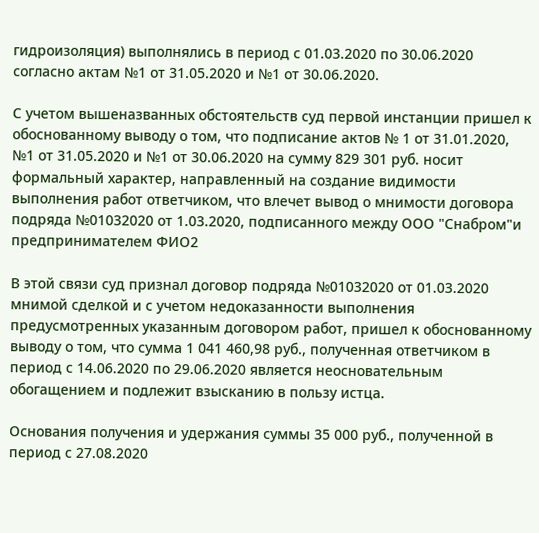гидроизоляция) выполнялись в период с 01.03.2020 по 30.06.2020 согласно актам №1 от 31.05.2020 и №1 от 30.06.2020.

С учетом вышеназванных обстоятельств суд первой инстанции пришел к обоснованному выводу о том, что подписание актов № 1 от 31.01.2020, №1 от 31.05.2020 и №1 от 30.06.2020 на сумму 829 301 руб. носит формальный характер, направленный на создание видимости выполнения работ ответчиком, что влечет вывод о мнимости договора подряда №01032020 от 1.03.2020, подписанного между ООО "Снабром"и предпринимателем ФИО2

В этой связи суд признал договор подряда №01032020 от 01.03.2020 мнимой сделкой и с учетом недоказанности выполнения предусмотренных указанным договором работ, пришел к обоснованному выводу о том, что сумма 1 041 460,98 руб., полученная ответчиком в период с 14.06.2020 по 29.06.2020 является неосновательным обогащением и подлежит взысканию в пользу истца.

Основания получения и удержания суммы 35 000 руб., полученной в период с 27.08.2020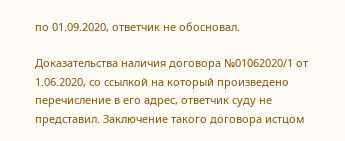по 01.09.2020, ответчик не обосновал.

Доказательства наличия договора №01062020/1 от 1.06.2020, со ссылкой на который произведено перечисление в его адрес, ответчик суду не представил. Заключение такого договора истцом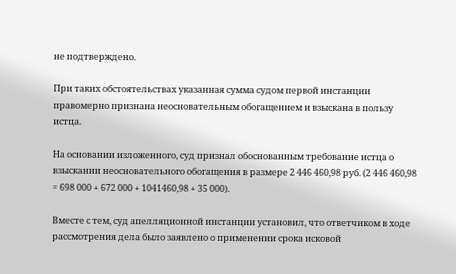не подтверждено.

При таких обстоятельствах указанная сумма судом первой инстанции правомерно признана неосновательным обогащением и взыскана в пользу истца.

На основании изложенного, суд признал обоснованным требование истца о взыскании неосновательного обогащения в размере 2 446 460,98 руб. (2 446 460,98 = 698 000 + 672 000 + 1041460,98 + 35 000).

Вместе с тем, суд апелляционной инстанции установил, что ответчиком в ходе рассмотрения дела было заявлено о применении срока исковой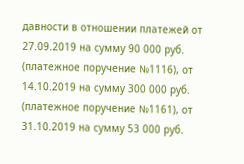давности в отношении платежей от 27.09.2019 на сумму 90 000 руб. (платежное поручение №1116), от 14.10.2019 на сумму 300 000 руб. (платежное поручение №1161), от 31.10.2019 на сумму 53 000 руб.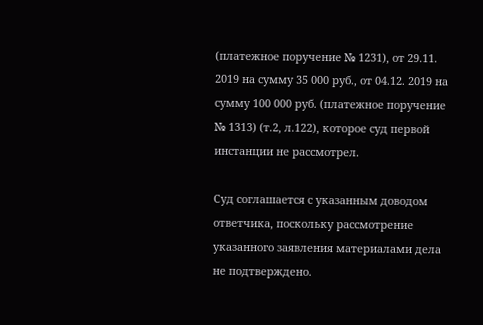(платежное поручение № 1231), от 29.11. 2019 на сумму 35 000 руб., от 04.12. 2019 на сумму 100 000 руб. (платежное поручение № 1313) (т.2, л.122), которое суд первой инстанции не рассмотрел.

Суд соглашается с указанным доводом ответчика, поскольку рассмотрение указанного заявления материалами дела не подтверждено.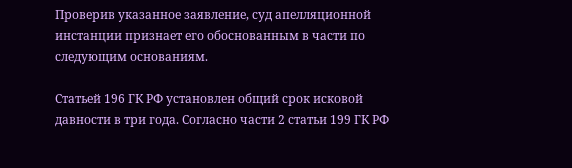Проверив указанное заявление, суд апелляционной инстанции признает его обоснованным в части по следующим основаниям.

Статьей 196 ГК РФ установлен общий срок исковой давности в три года. Согласно части 2 статьи 199 ГК РФ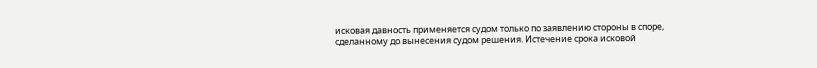исковая давность применяется судом только по заявлению стороны в споре, сделанному до вынесения судом решения. Истечение срока исковой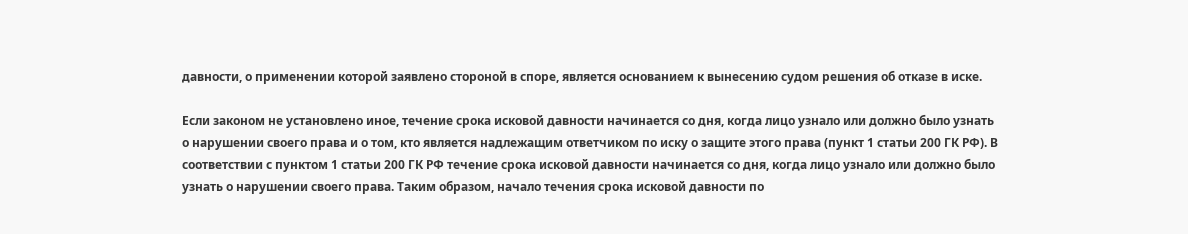давности, о применении которой заявлено стороной в споре, является основанием к вынесению судом решения об отказе в иске.

Если законом не установлено иное, течение срока исковой давности начинается со дня, когда лицо узнало или должно было узнать о нарушении своего права и о том, кто является надлежащим ответчиком по иску о защите этого права (пункт 1 статьи 200 ГК РФ). В соответствии с пунктом 1 статьи 200 ГК РФ течение срока исковой давности начинается со дня, когда лицо узнало или должно было узнать о нарушении своего права. Таким образом, начало течения срока исковой давности по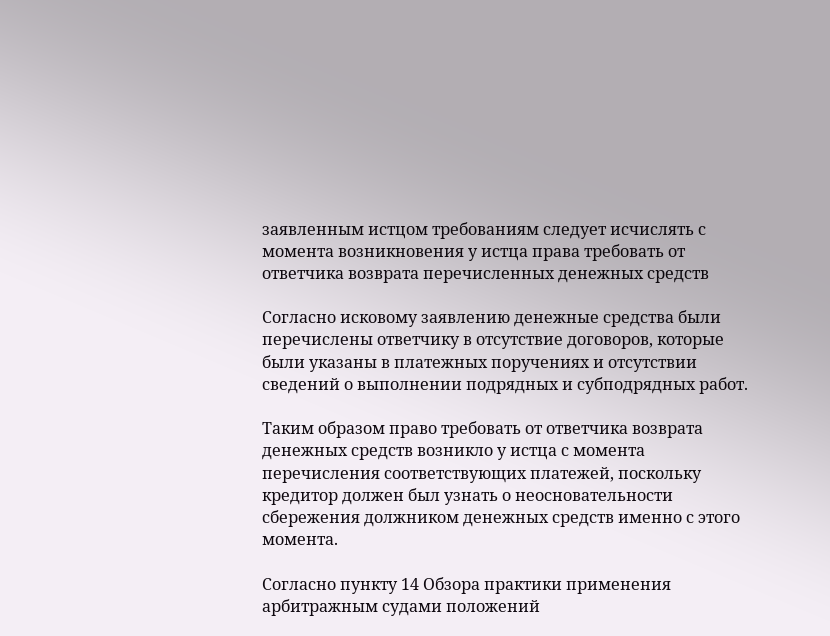заявленным истцом требованиям следует исчислять с момента возникновения у истца права требовать от ответчика возврата перечисленных денежных средств

Согласно исковому заявлению денежные средства были перечислены ответчику в отсутствие договоров, которые были указаны в платежных поручениях и отсутствии сведений о выполнении подрядных и субподрядных работ.

Таким образом право требовать от ответчика возврата денежных средств возникло у истца с момента перечисления соответствующих платежей, поскольку кредитор должен был узнать о неосновательности сбережения должником денежных средств именно с этого момента.

Согласно пункту 14 Обзора практики применения арбитражным судами положений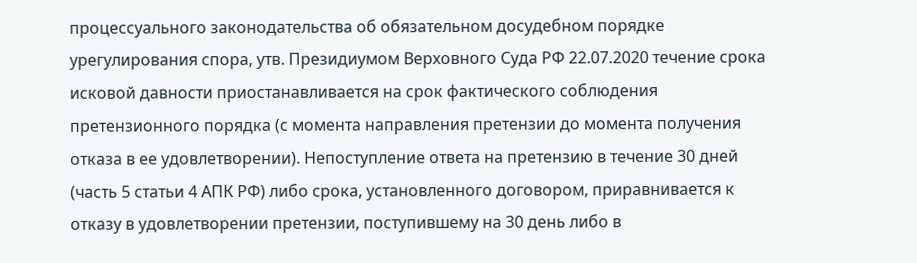процессуального законодательства об обязательном досудебном порядке урегулирования спора, утв. Президиумом Верховного Суда РФ 22.07.2020 течение срока исковой давности приостанавливается на срок фактического соблюдения претензионного порядка (с момента направления претензии до момента получения отказа в ее удовлетворении). Непоступление ответа на претензию в течение 30 дней (часть 5 статьи 4 АПК РФ) либо срока, установленного договором, приравнивается к отказу в удовлетворении претензии, поступившему на 30 день либо в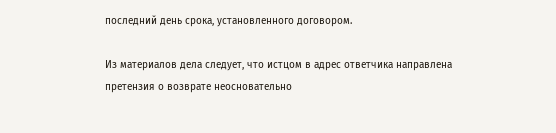последний день срока, установленного договором.

Из материалов дела следует, что истцом в адрес ответчика направлена претензия о возврате неосновательно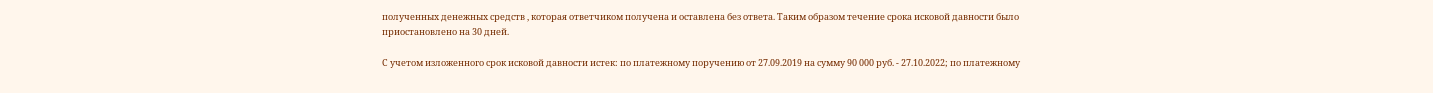полученных денежных средств , которая ответчиком получена и оставлена без ответа. Таким образом течение срока исковой давности было приостановлено на 30 дней.

С учетом изложенного срок исковой давности истек: по платежному поручению от 27.09.2019 на сумму 90 000 руб. - 27.10.2022; по платежному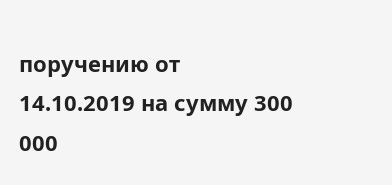поручению от 14.10.2019 на сумму 300 000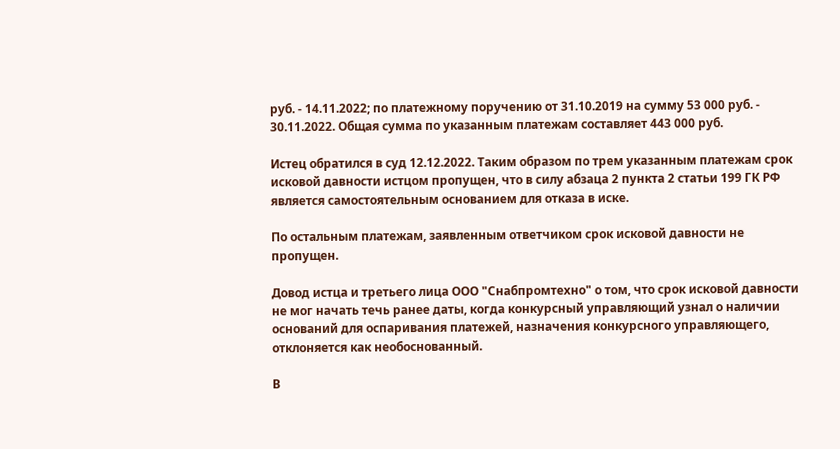руб. - 14.11.2022; по платежному поручению от 31.10.2019 на сумму 53 000 руб. - 30.11.2022. Общая сумма по указанным платежам составляет 443 000 руб.

Истец обратился в суд 12.12.2022. Таким образом по трем указанным платежам срок исковой давности истцом пропущен, что в силу абзаца 2 пункта 2 статьи 199 ГК РФ является самостоятельным основанием для отказа в иске.

По остальным платежам, заявленным ответчиком срок исковой давности не пропущен.

Довод истца и третьего лица ООО "Снабпромтехно" о том, что срок исковой давности не мог начать течь ранее даты, когда конкурсный управляющий узнал о наличии оснований для оспаривания платежей, назначения конкурсного управляющего, отклоняется как необоснованный.

В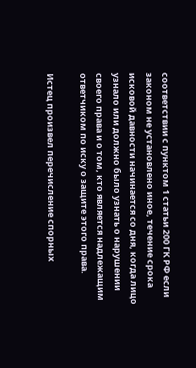соответствии с пунктом 1 статьи 200 ГК РФ если законом не установлено иное, течение срока исковой давности начинается со дня, когда лицо узнало или должно было узнать о нарушении своего права и о том, кто является надлежащим ответчиком по иску о защите этого права.

Истец произвел перечисление спорных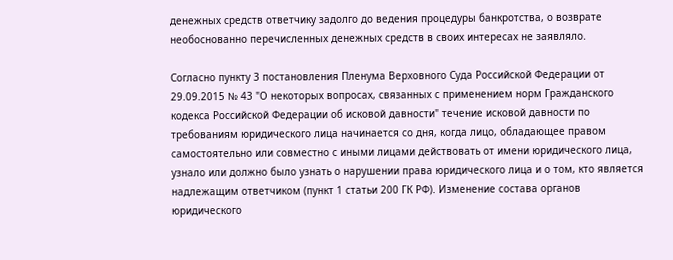денежных средств ответчику задолго до ведения процедуры банкротства, о возврате необоснованно перечисленных денежных средств в своих интересах не заявляло.

Согласно пункту 3 постановления Пленума Верховного Суда Российской Федерации от 29.09.2015 № 43 "О некоторых вопросах, связанных с применением норм Гражданского кодекса Российской Федерации об исковой давности" течение исковой давности по требованиям юридического лица начинается со дня, когда лицо, обладающее правом самостоятельно или совместно с иными лицами действовать от имени юридического лица, узнало или должно было узнать о нарушении права юридического лица и о том, кто является надлежащим ответчиком (пункт 1 статьи 200 ГК РФ). Изменение состава органов юридического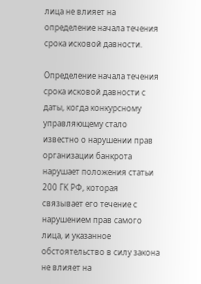лица не влияет на определение начала течения срока исковой давности.

Определение начала течения срока исковой давности с даты, когда конкурсному управляющему стало известно о нарушении прав организации банкрота нарушает положения статьи 200 ГК РФ, которая связывает его течение с нарушением прав самого лица, и указанное обстоятельство в силу закона не влияет на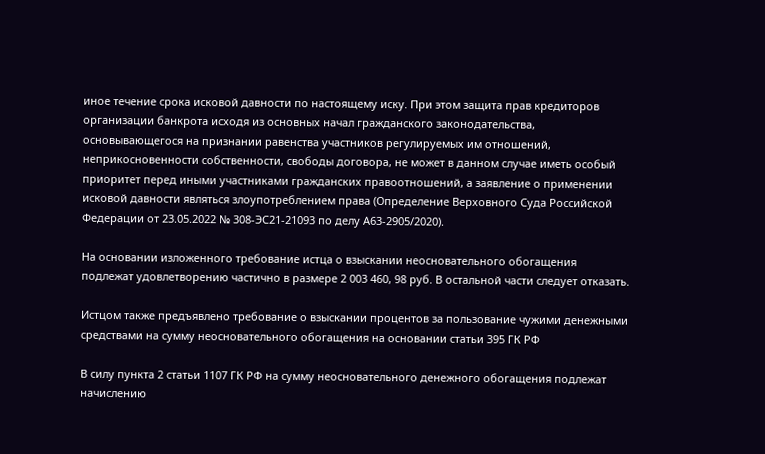иное течение срока исковой давности по настоящему иску. При этом защита прав кредиторов организации банкрота исходя из основных начал гражданского законодательства, основывающегося на признании равенства участников регулируемых им отношений, неприкосновенности собственности, свободы договора, не может в данном случае иметь особый приоритет перед иными участниками гражданских правоотношений, а заявление о применении исковой давности являться злоупотреблением права (Определение Верховного Суда Российской Федерации от 23.05.2022 № 308-ЭС21-21093 по делу А63-2905/2020).

На основании изложенного требование истца о взыскании неосновательного обогащения подлежат удовлетворению частично в размере 2 003 460, 98 руб. В остальной части следует отказать.

Истцом также предъявлено требование о взыскании процентов за пользование чужими денежными средствами на сумму неосновательного обогащения на основании статьи 395 ГК РФ

В силу пункта 2 статьи 1107 ГК РФ на сумму неосновательного денежного обогащения подлежат начислению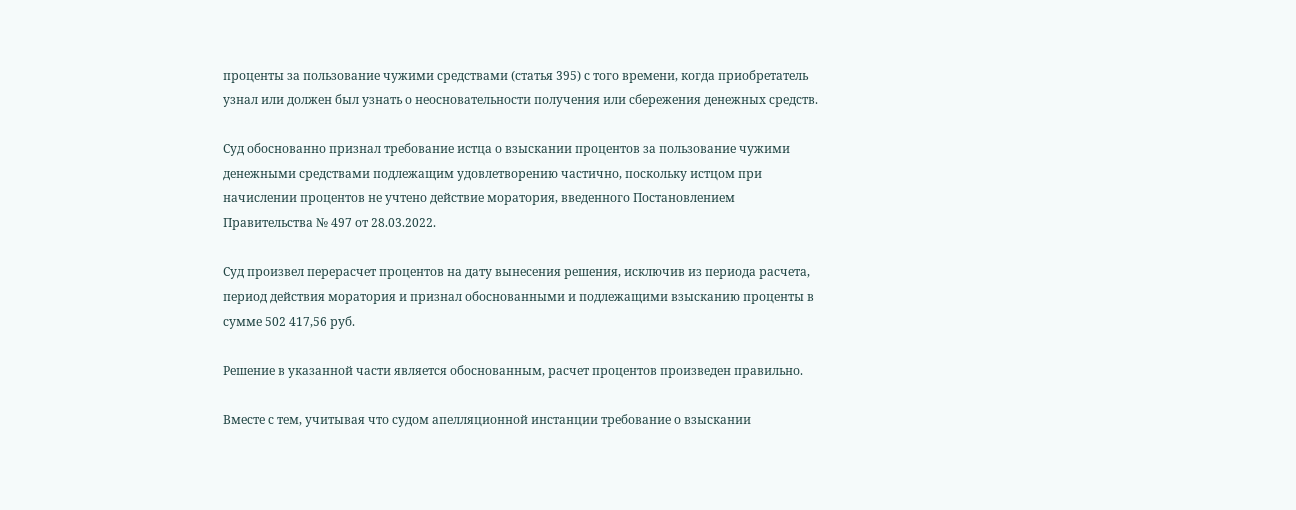проценты за пользование чужими средствами (статья 395) с того времени, когда приобретатель узнал или должен был узнать о неосновательности получения или сбережения денежных средств.

Суд обоснованно признал требование истца о взыскании процентов за пользование чужими денежными средствами подлежащим удовлетворению частично, поскольку истцом при начислении процентов не учтено действие моратория, введенного Постановлением Правительства № 497 от 28.03.2022.

Суд произвел перерасчет процентов на дату вынесения решения, исключив из периода расчета, период действия моратория и признал обоснованными и подлежащими взысканию проценты в сумме 502 417,56 руб.

Решение в указанной части является обоснованным, расчет процентов произведен правильно.

Вместе с тем, учитывая что судом апелляционной инстанции требование о взыскании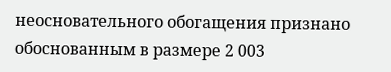неосновательного обогащения признано обоснованным в размере 2 003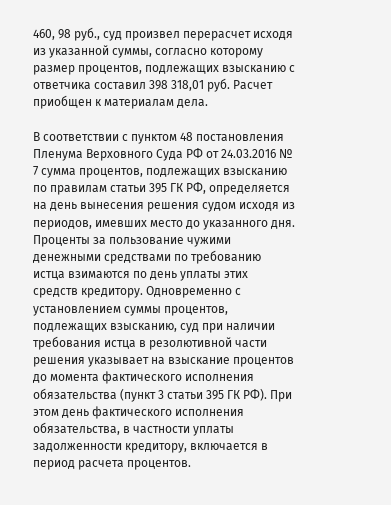460, 98 руб., суд произвел перерасчет исходя из указанной суммы, согласно которому размер процентов, подлежащих взысканию с ответчика составил 398 318,01 руб. Расчет приобщен к материалам дела.

В соответствии с пунктом 48 постановления Пленума Верховного Суда РФ от 24.03.2016 № 7 сумма процентов, подлежащих взысканию по правилам статьи 395 ГК РФ, определяется на день вынесения решения судом исходя из периодов, имевших место до указанного дня. Проценты за пользование чужими денежными средствами по требованию истца взимаются по день уплаты этих средств кредитору. Одновременно с установлением суммы процентов, подлежащих взысканию, суд при наличии требования истца в резолютивной части решения указывает на взыскание процентов до момента фактического исполнения обязательства (пункт 3 статьи 395 ГК РФ). При этом день фактического исполнения обязательства, в частности уплаты задолженности кредитору, включается в период расчета процентов.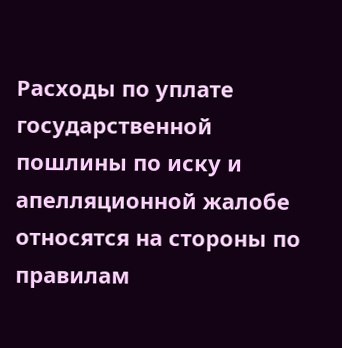Расходы по уплате государственной пошлины по иску и апелляционной жалобе относятся на стороны по правилам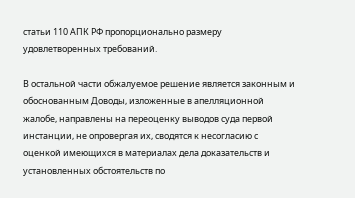статьи 110 АПК РФ пропорционально размеру удовлетворенных требований.

В остальной части обжалуемое решение является законным и обоснованным Доводы, изложенные в апелляционной жалобе, направлены на переоценку выводов суда первой инстанции, не опровергая их, сводятся к несогласию с оценкой имеющихся в материалах дела доказательств и установленных обстоятельств по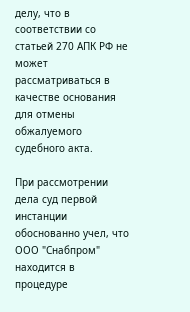делу, что в соответствии со статьей 270 АПК РФ не может рассматриваться в качестве основания для отмены обжалуемого судебного акта.

При рассмотрении дела суд первой инстанции обоснованно учел, что ООО "Снабпром" находится в процедуре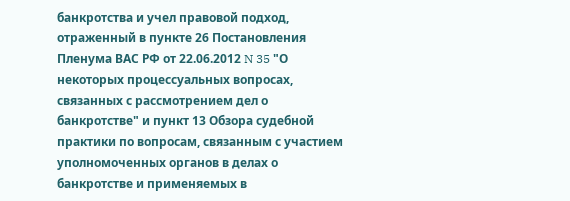банкротства и учел правовой подход, отраженный в пункте 26 Постановления Пленума ВАС РФ от 22.06.2012 N 35 "О некоторых процессуальных вопросах, связанных с рассмотрением дел о банкротстве" и пункт 13 Обзора судебной практики по вопросам, связанным с участием уполномоченных органов в делах о банкротстве и применяемых в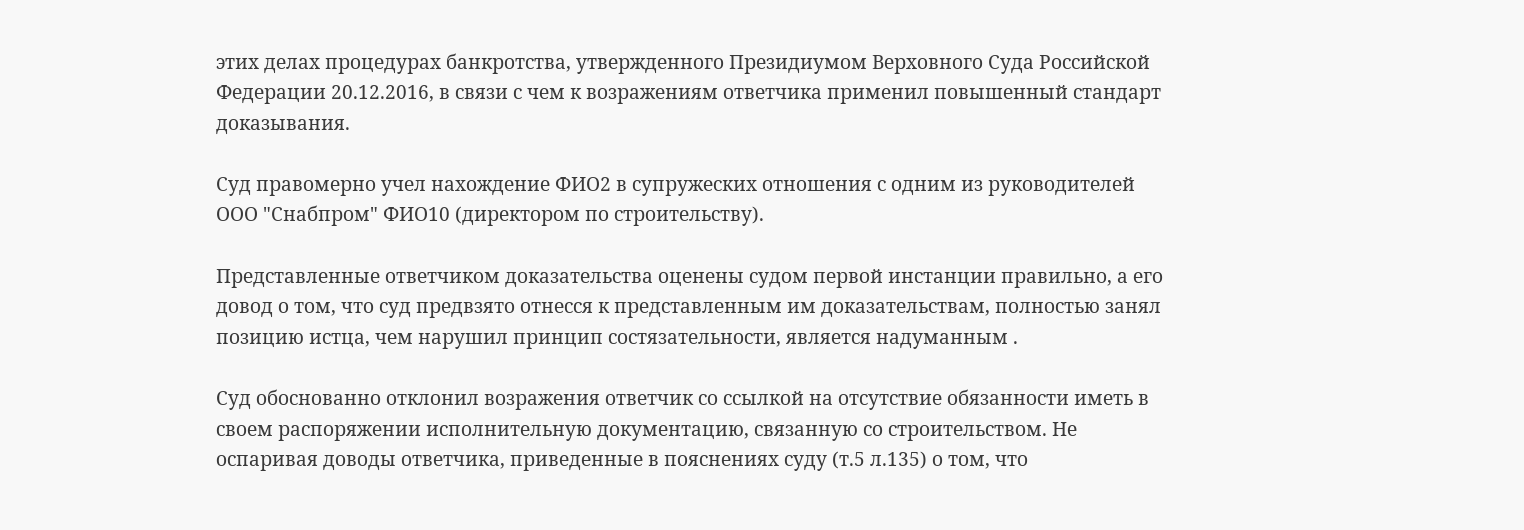этих делах процедурах банкротства, утвержденного Президиумом Верховного Суда Российской Федерации 20.12.2016, в связи с чем к возражениям ответчика применил повышенный стандарт доказывания.

Суд правомерно учел нахождение ФИО2 в супружеских отношения с одним из руководителей ООО "Снабпром" ФИО10 (директором по строительству).

Представленные ответчиком доказательства оценены судом первой инстанции правильно, а его довод о том, что суд предвзято отнесся к представленным им доказательствам, полностью занял позицию истца, чем нарушил принцип состязательности, является надуманным .

Суд обоснованно отклонил возражения ответчик со ссылкой на отсутствие обязанности иметь в своем распоряжении исполнительную документацию, связанную со строительством. Не оспаривая доводы ответчика, приведенные в пояснениях суду (т.5 л.135) о том, что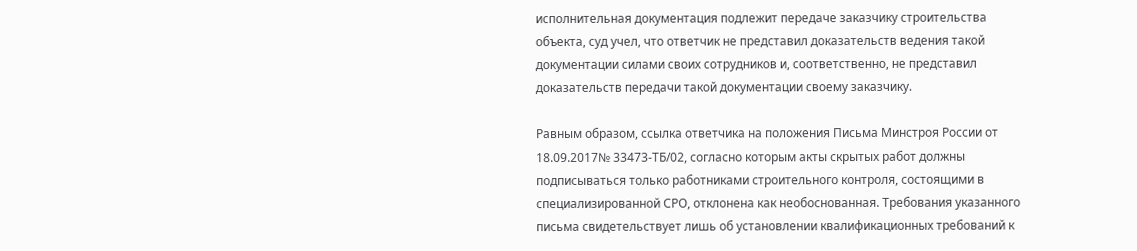исполнительная документация подлежит передаче заказчику строительства объекта, суд учел, что ответчик не представил доказательств ведения такой документации силами своих сотрудников и, соответственно, не представил доказательств передачи такой документации своему заказчику.

Равным образом, ссылка ответчика на положения Письма Минстроя России от 18.09.2017№ 33473-ТБ/02, согласно которым акты скрытых работ должны подписываться только работниками строительного контроля, состоящими в специализированной СРО, отклонена как необоснованная. Требования указанного письма свидетельствует лишь об установлении квалификационных требований к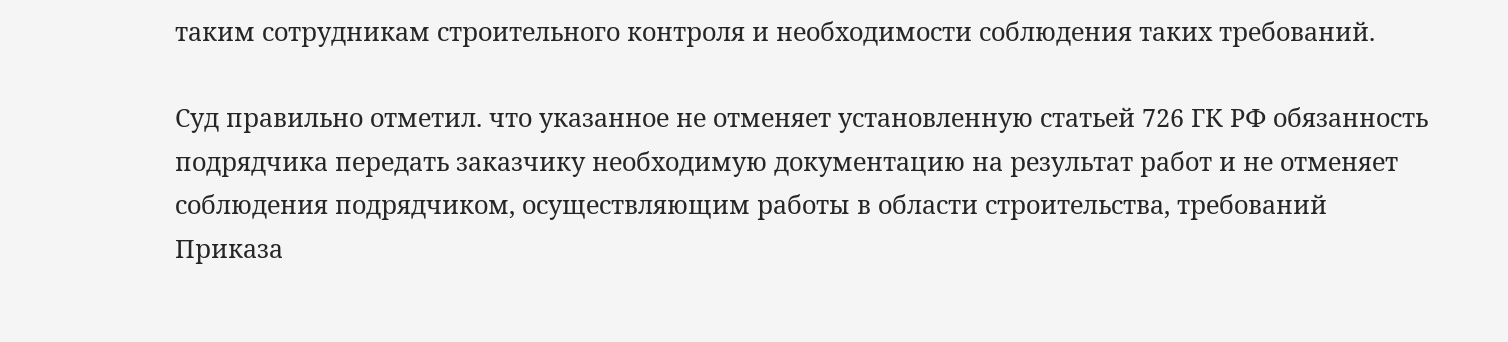таким сотрудникам строительного контроля и необходимости соблюдения таких требований.

Суд правильно отметил. что указанное не отменяет установленную статьей 726 ГК РФ обязанность подрядчика передать заказчику необходимую документацию на результат работ и не отменяет соблюдения подрядчиком, осуществляющим работы в области строительства, требований Приказа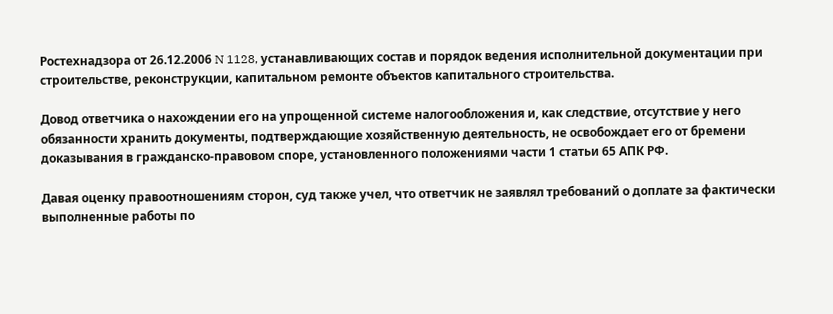Ростехнадзора от 26.12.2006 N 1128, устанавливающих состав и порядок ведения исполнительной документации при строительстве, реконструкции, капитальном ремонте объектов капитального строительства.

Довод ответчика о нахождении его на упрощенной системе налогообложения и, как следствие, отсутствие у него обязанности хранить документы, подтверждающие хозяйственную деятельность, не освобождает его от бремени доказывания в гражданско-правовом споре, установленного положениями части 1 статьи 65 АПК РФ.

Давая оценку правоотношениям сторон, суд также учел, что ответчик не заявлял требований о доплате за фактически выполненные работы по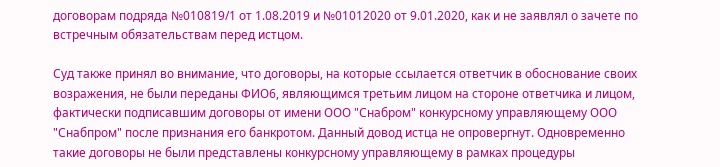договорам подряда №010819/1 от 1.08.2019 и №01012020 от 9.01.2020, как и не заявлял о зачете по встречным обязательствам перед истцом.

Суд также принял во внимание, что договоры, на которые ссылается ответчик в обоснование своих возражения, не были переданы ФИО6, являющимся третьим лицом на стороне ответчика и лицом, фактически подписавшим договоры от имени ООО "Снабром" конкурсному управляющему ООО "Снабпром" после признания его банкротом. Данный довод истца не опровергнут. Одновременно такие договоры не были представлены конкурсному управляющему в рамках процедуры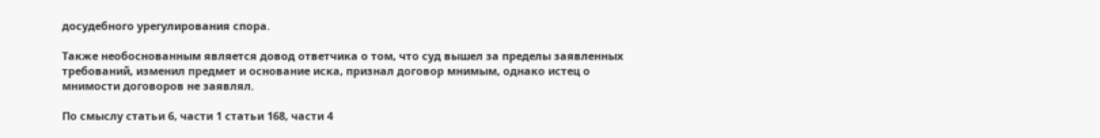досудебного урегулирования спора.

Также необоснованным является довод ответчика о том, что суд вышел за пределы заявленных требований, изменил предмет и основание иска, признал договор мнимым, однако истец о мнимости договоров не заявлял.

По смыслу статьи 6, части 1 статьи 168, части 4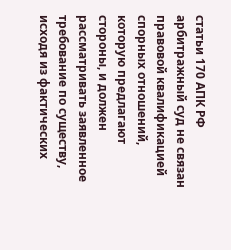статьи 170 АПК РФ арбитражный суд не связан правовой квалификацией спорных отношений, которую предлагают стороны, и должен рассматривать заявленное требование по существу, исходя из фактических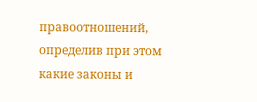правоотношений, определив при этом какие законы и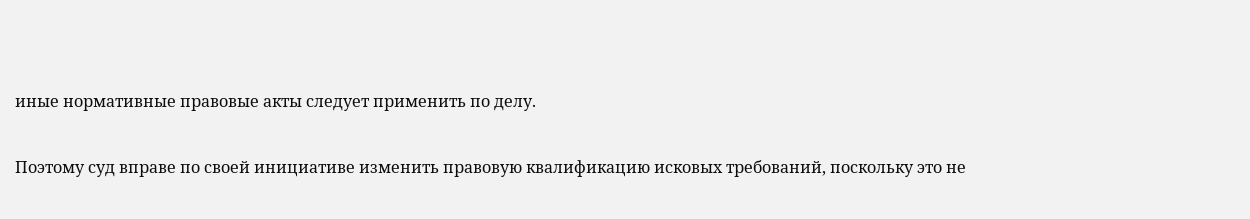иные нормативные правовые акты следует применить по делу.

Поэтому суд вправе по своей инициативе изменить правовую квалификацию исковых требований, поскольку это не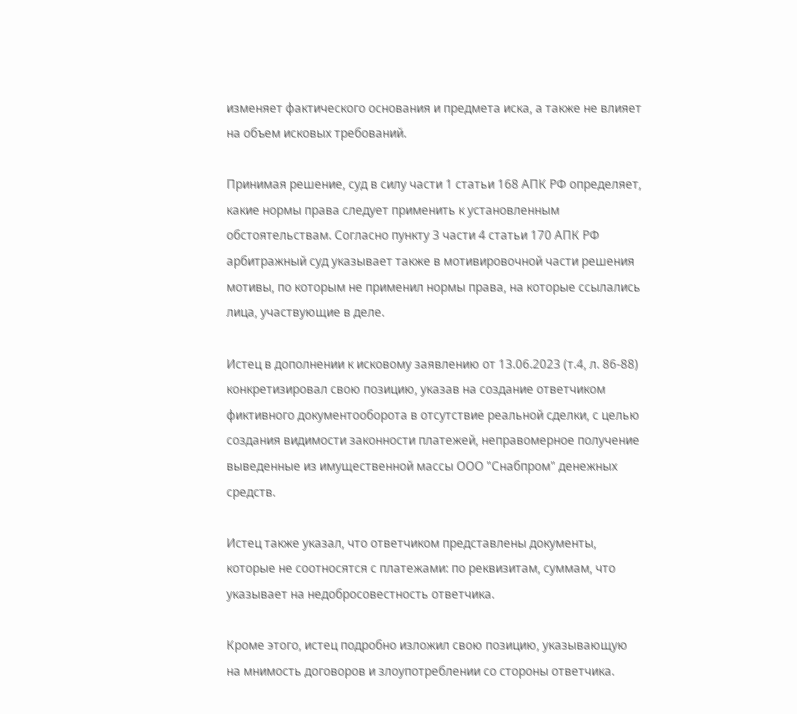изменяет фактического основания и предмета иска, а также не влияет на объем исковых требований.

Принимая решение, суд в силу части 1 статьи 168 АПК РФ определяет, какие нормы права следует применить к установленным обстоятельствам. Согласно пункту 3 части 4 статьи 170 АПК РФ арбитражный суд указывает также в мотивировочной части решения мотивы, по которым не применил нормы права, на которые ссылались лица, участвующие в деле.

Истец в дополнении к исковому заявлению от 13.06.2023 (т.4, л. 86-88) конкретизировал свою позицию, указав на создание ответчиком фиктивного документооборота в отсутствие реальной сделки, с целью создания видимости законности платежей, неправомерное получение выведенные из имущественной массы ООО "Снабпром" денежных средств.

Истец также указал, что ответчиком представлены документы, которые не соотносятся с платежами: по реквизитам, суммам, что указывает на недобросовестность ответчика.

Кроме этого, истец подробно изложил свою позицию, указывающую на мнимость договоров и злоупотреблении со стороны ответчика.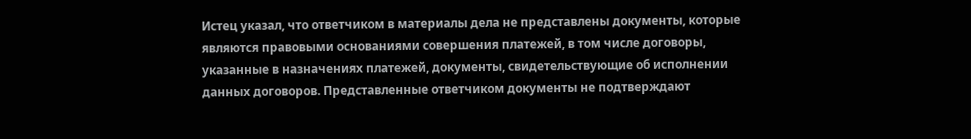Истец указал, что ответчиком в материалы дела не представлены документы, которые являются правовыми основаниями совершения платежей, в том числе договоры, указанные в назначениях платежей, документы, свидетельствующие об исполнении данных договоров. Представленные ответчиком документы не подтверждают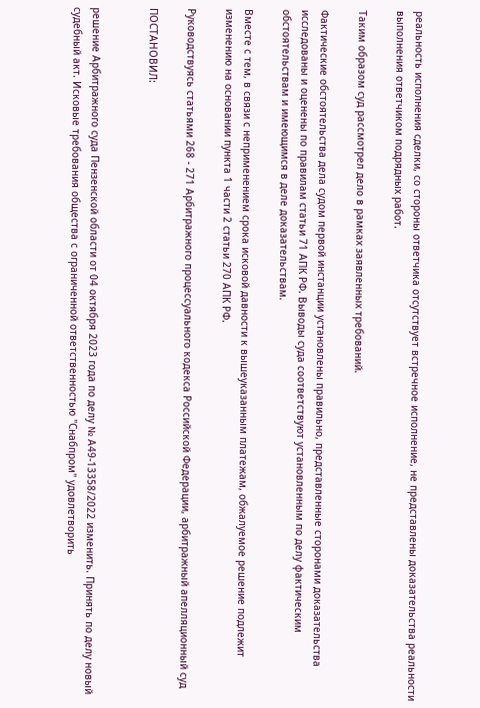реальность исполнения сделки, со стороны ответчика отсутствует встречное исполнение, не представлены доказательства реальности выполнения ответчиком подрядных работ.

Таким образом суд рассмотрел дело в рамках заявленных требований.

Фактические обстоятельства дела судом первой инстанции установлены правильно, представленные сторонами доказательства исследованы и оценены по правилам статьи 71 АПК РФ. Выводы суда соответствуют установленным по делу фактическим обстоятельствам и имеющимся в деле доказательствам.

Вместе с тем, в связи с неприменением срока исковой давности к вышеуказанным платежам, обжалуемое решение подлежит изменению на основании пункта 1 части 2 статьи 270 АПК РФ.

Руководствуясь статьями 268 - 271 Арбитражного процессуального кодекса Российской Федерации, арбитражный апелляционный суд

ПОСТАНОВИЛ:


решение Арбитражного суда Пензенской области от 04 октября 2023 года по делу № А49-13358/2022 изменить. Принять по делу новый судебный акт. Исковые требования общества с ограниченной ответственностью "Снабпром" удовлетворить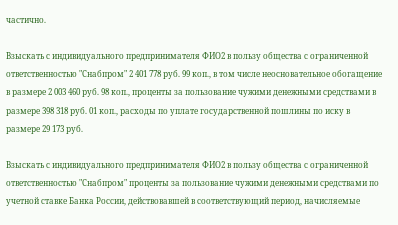частично.

Взыскать с индивидуального предпринимателя ФИО2 в пользу общества с ограниченной ответственностью "Снабпром" 2 401 778 руб. 99 коп., в том числе неосновательное обогащение в размере 2 003 460 руб. 98 коп., проценты за пользование чужими денежными средствами в размере 398 318 руб. 01 коп., расходы по уплате государственной пошлины по иску в размере 29 173 руб.

Взыскать с индивидуального предпринимателя ФИО2 в пользу общества с ограниченной ответственностью "Снабпром" проценты за пользование чужими денежными средствами по учетной ставке Банка России, действовавшей в соответствующий период, начисляемые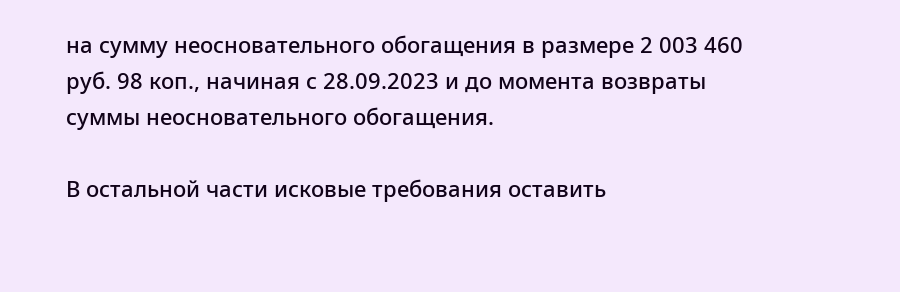на сумму неосновательного обогащения в размере 2 003 460 руб. 98 коп., начиная с 28.09.2023 и до момента возвраты суммы неосновательного обогащения.

В остальной части исковые требования оставить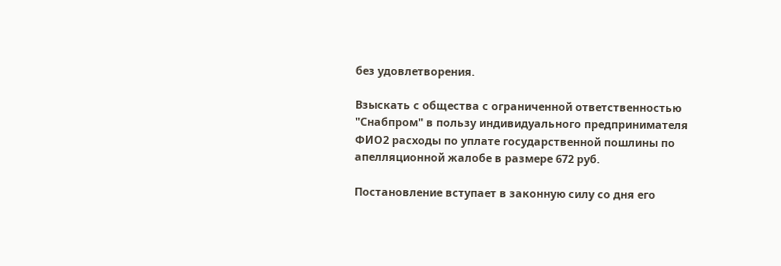без удовлетворения.

Взыскать с общества с ограниченной ответственностью "Снабпром" в пользу индивидуального предпринимателя ФИО2 расходы по уплате государственной пошлины по апелляционной жалобе в размере 672 руб.

Постановление вступает в законную силу со дня его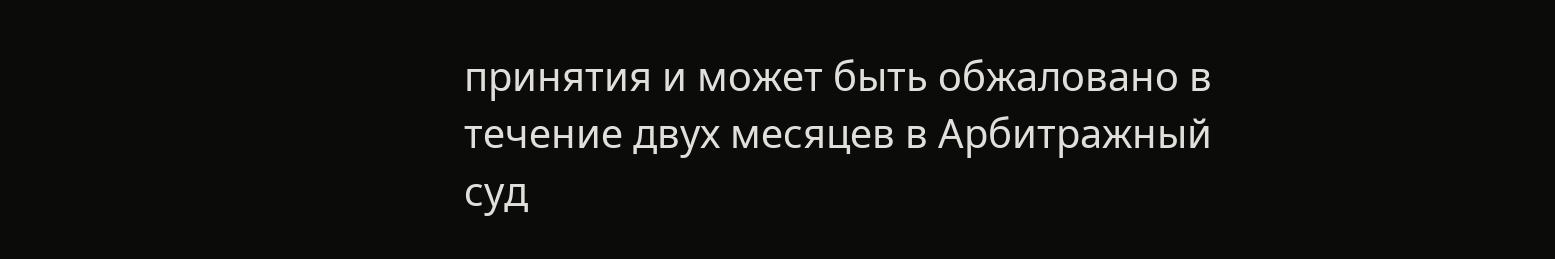принятия и может быть обжаловано в течение двух месяцев в Арбитражный суд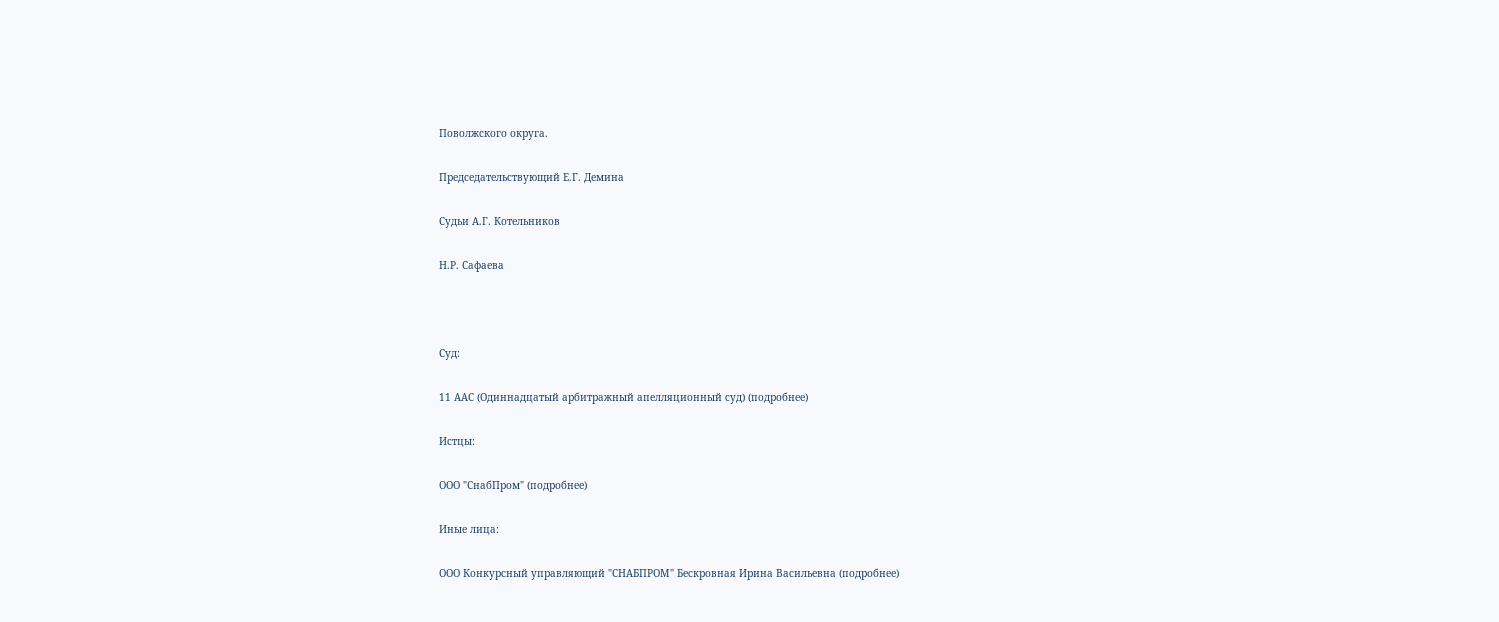Поволжского округа.

Председательствующий Е.Г. Демина

Судьи А.Г. Котельников

Н.Р. Сафаева



Суд:

11 ААС (Одиннадцатый арбитражный апелляционный суд) (подробнее)

Истцы:

ООО "СнабПром" (подробнее)

Иные лица:

ООО Конкурсный управляющий "СНАБПРОМ" Бескровная Ирина Васильевна (подробнее)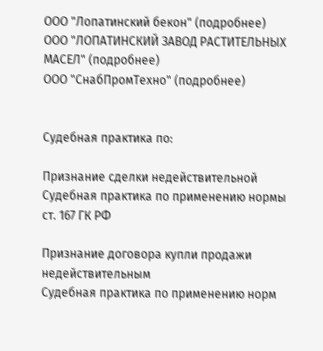ООО "Лопатинский бекон" (подробнее)
ООО "ЛОПАТИНСКИЙ ЗАВОД РАСТИТЕЛЬНЫХ МАСЕЛ" (подробнее)
ООО "СнабПромТехно" (подробнее)


Судебная практика по:

Признание сделки недействительной
Судебная практика по применению нормы ст. 167 ГК РФ

Признание договора купли продажи недействительным
Судебная практика по применению норм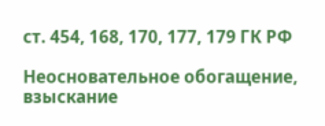ст. 454, 168, 170, 177, 179 ГК РФ

Неосновательное обогащение, взыскание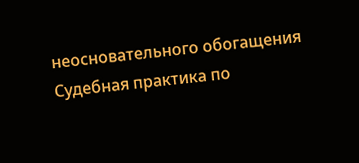неосновательного обогащения
Судебная практика по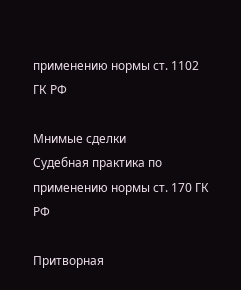применению нормы ст. 1102 ГК РФ

Мнимые сделки
Судебная практика по применению нормы ст. 170 ГК РФ

Притворная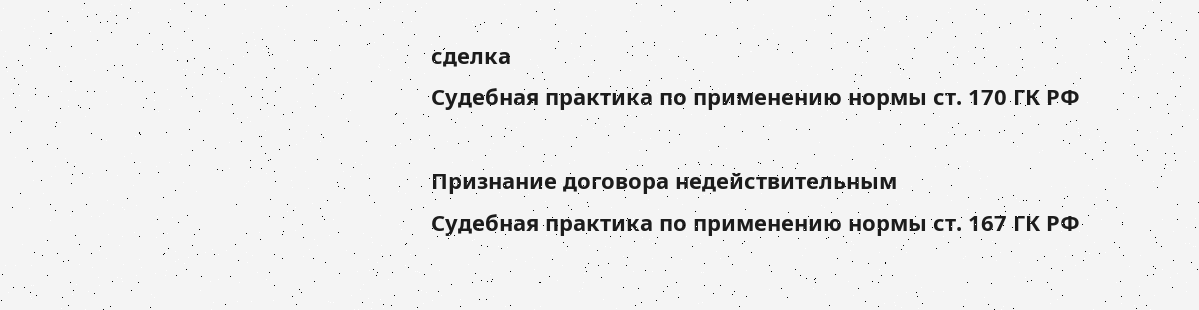сделка
Судебная практика по применению нормы ст. 170 ГК РФ

Признание договора недействительным
Судебная практика по применению нормы ст. 167 ГК РФ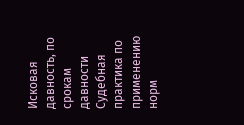Исковая давность, по срокам давности
Судебная практика по применению норм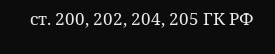ст. 200, 202, 204, 205 ГК РФ